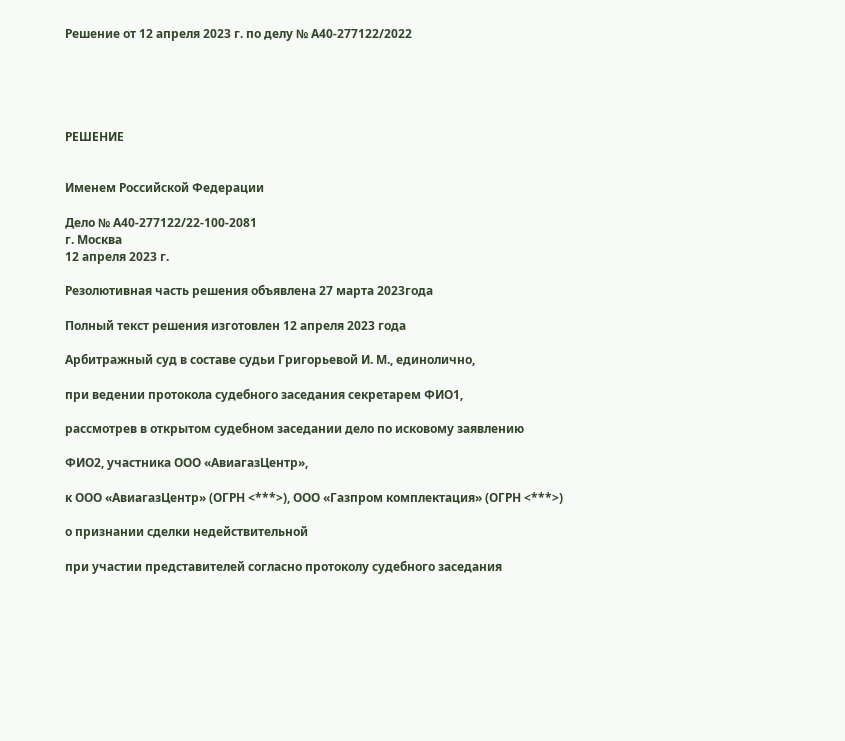Решение от 12 апреля 2023 г. по делу № А40-277122/2022





РЕШЕНИЕ


Именем Российской Федерации

Дело № А40-277122/22-100-2081
г. Москва
12 апреля 2023 г.

Резолютивная часть решения объявлена 27 марта 2023года

Полный текст решения изготовлен 12 апреля 2023 года

Арбитражный суд в составе судьи Григорьевой И. М., единолично,

при ведении протокола судебного заседания секретарем ФИО1,

рассмотрев в открытом судебном заседании дело по исковому заявлению

ФИО2, участника ООО «АвиагазЦентр»,

к ООО «АвиагазЦентр» (ОГРН <***>), ООО «Газпром комплектация» (ОГРН <***>)

о признании сделки недействительной

при участии представителей согласно протоколу судебного заседания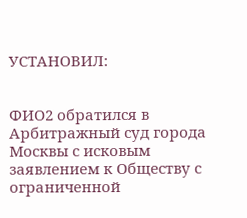УСТАНОВИЛ:


ФИО2 обратился в Арбитражный суд города Москвы с исковым заявлением к Обществу с ограниченной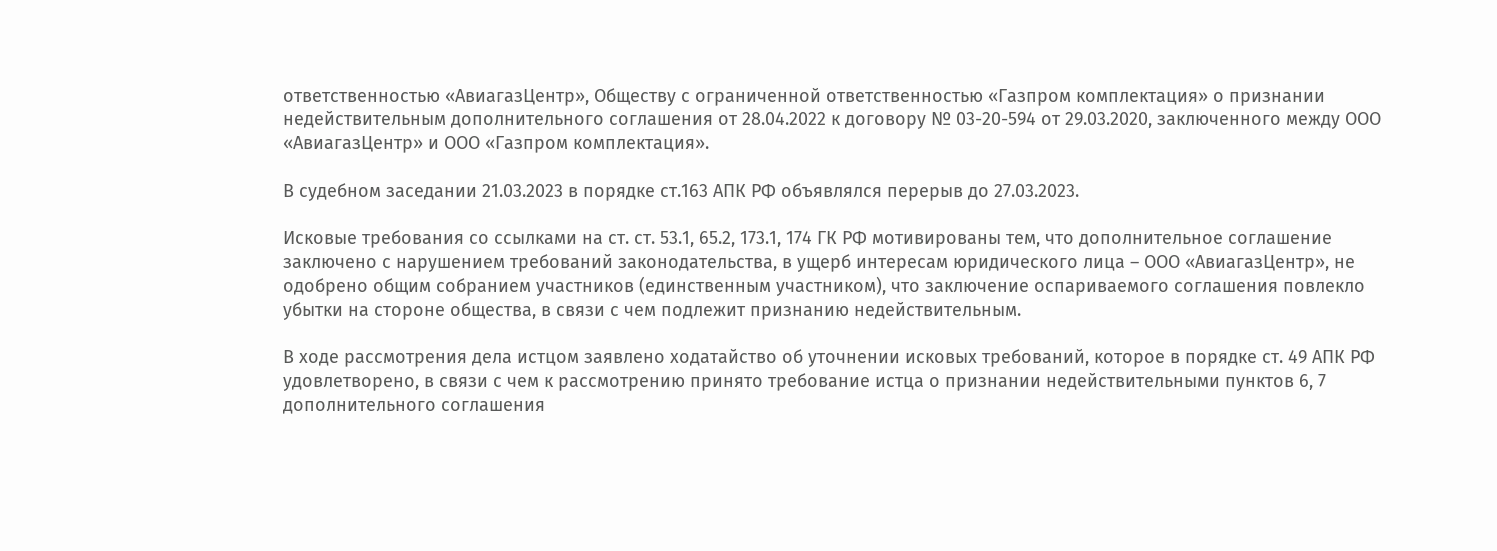ответственностью «АвиагазЦентр», Обществу с ограниченной ответственностью «Газпром комплектация» о признании недействительным дополнительного соглашения от 28.04.2022 к договору № 03-20-594 от 29.03.2020, заключенного между ООО «АвиагазЦентр» и ООО «Газпром комплектация».

В судебном заседании 21.03.2023 в порядке ст.163 АПК РФ объявлялся перерыв до 27.03.2023.

Исковые требования со ссылками на ст. ст. 53.1, 65.2, 173.1, 174 ГК РФ мотивированы тем, что дополнительное соглашение заключено с нарушением требований законодательства, в ущерб интересам юридического лица – ООО «АвиагазЦентр», не одобрено общим собранием участников (единственным участником), что заключение оспариваемого соглашения повлекло убытки на стороне общества, в связи с чем подлежит признанию недействительным.

В ходе рассмотрения дела истцом заявлено ходатайство об уточнении исковых требований, которое в порядке ст. 49 АПК РФ удовлетворено, в связи с чем к рассмотрению принято требование истца о признании недействительными пунктов 6, 7 дополнительного соглашения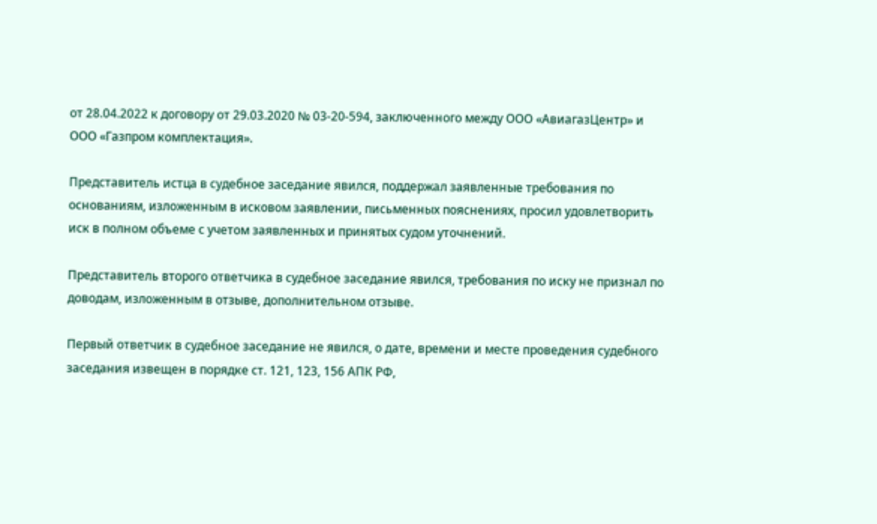от 28.04.2022 к договору от 29.03.2020 № 03-20-594, заключенного между ООО «АвиагазЦентр» и ООО «Газпром комплектация».

Представитель истца в судебное заседание явился, поддержал заявленные требования по основаниям, изложенным в исковом заявлении, письменных пояснениях, просил удовлетворить иск в полном объеме с учетом заявленных и принятых судом уточнений.

Представитель второго ответчика в судебное заседание явился, требования по иску не признал по доводам, изложенным в отзыве, дополнительном отзыве.

Первый ответчик в судебное заседание не явился, о дате, времени и месте проведения судебного заседания извещен в порядке ст. 121, 123, 156 АПК РФ,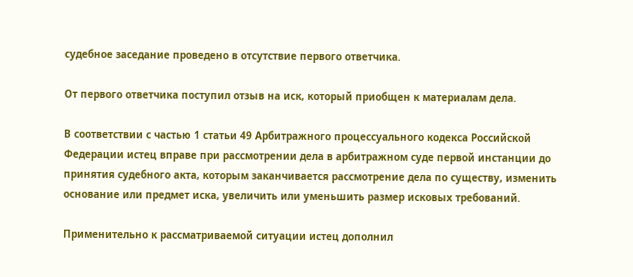судебное заседание проведено в отсутствие первого ответчика.

От первого ответчика поступил отзыв на иск, который приобщен к материалам дела.

В соответствии с частью 1 статьи 49 Арбитражного процессуального кодекса Российской Федерации истец вправе при рассмотрении дела в арбитражном суде первой инстанции до принятия судебного акта, которым заканчивается рассмотрение дела по существу, изменить основание или предмет иска, увеличить или уменьшить размер исковых требований.

Применительно к рассматриваемой ситуации истец дополнил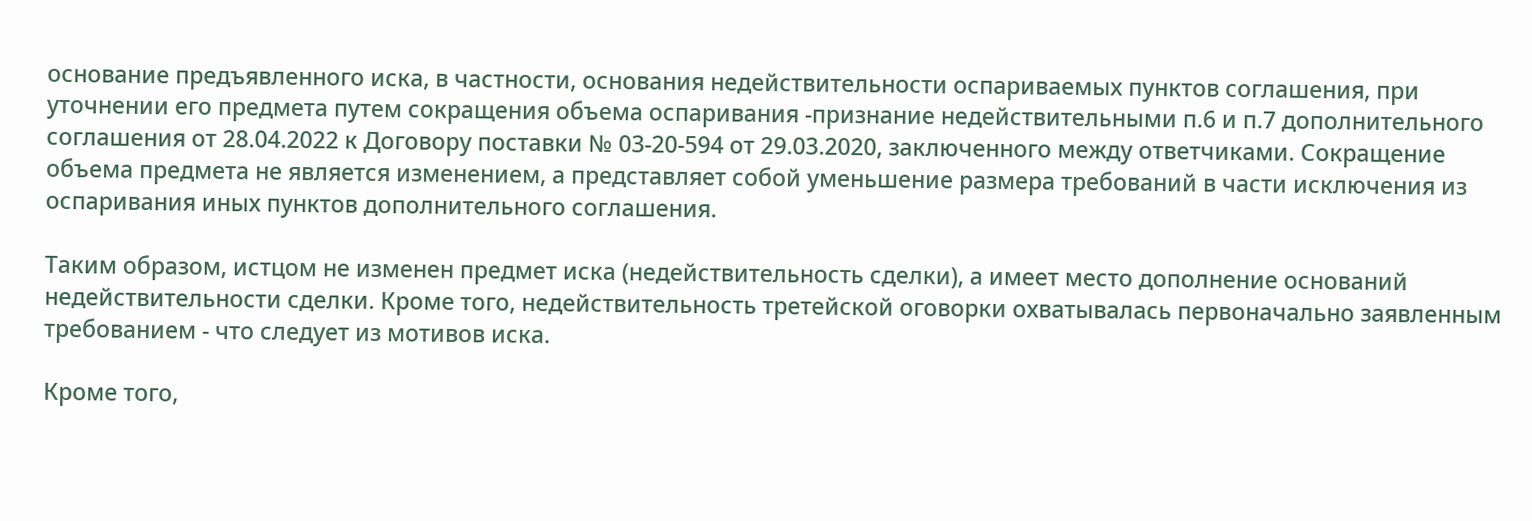основание предъявленного иска, в частности, основания недействительности оспариваемых пунктов соглашения, при уточнении его предмета путем сокращения объема оспаривания -признание недействительными п.6 и п.7 дополнительного соглашения от 28.04.2022 к Договору поставки № 03-20-594 от 29.03.2020, заключенного между ответчиками. Сокращение объема предмета не является изменением, а представляет собой уменьшение размера требований в части исключения из оспаривания иных пунктов дополнительного соглашения.

Таким образом, истцом не изменен предмет иска (недействительность сделки), а имеет место дополнение оснований недействительности сделки. Кроме того, недействительность третейской оговорки охватывалась первоначально заявленным требованием - что следует из мотивов иска.

Кроме того,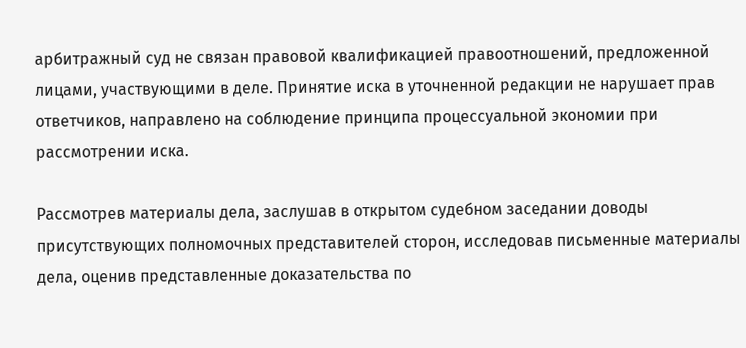арбитражный суд не связан правовой квалификацией правоотношений, предложенной лицами, участвующими в деле. Принятие иска в уточненной редакции не нарушает прав ответчиков, направлено на соблюдение принципа процессуальной экономии при рассмотрении иска.

Рассмотрев материалы дела, заслушав в открытом судебном заседании доводы присутствующих полномочных представителей сторон, исследовав письменные материалы дела, оценив представленные доказательства по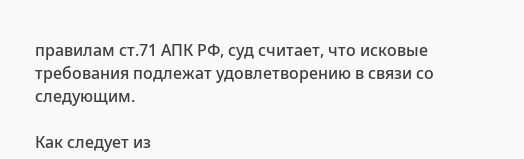правилам ст.71 АПК РФ, суд считает, что исковые требования подлежат удовлетворению в связи со следующим.

Как следует из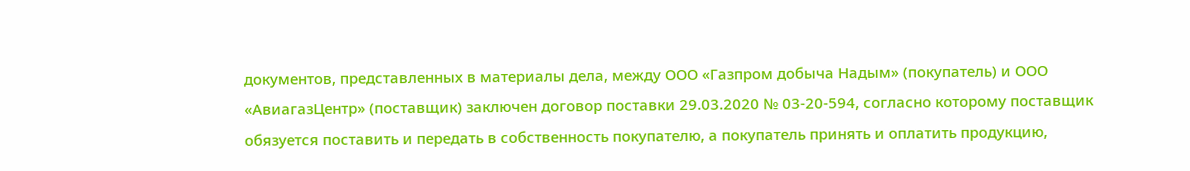документов, представленных в материалы дела, между ООО «Газпром добыча Надым» (покупатель) и ООО «АвиагазЦентр» (поставщик) заключен договор поставки 29.03.2020 № 03-20-594, согласно которому поставщик обязуется поставить и передать в собственность покупателю, а покупатель принять и оплатить продукцию,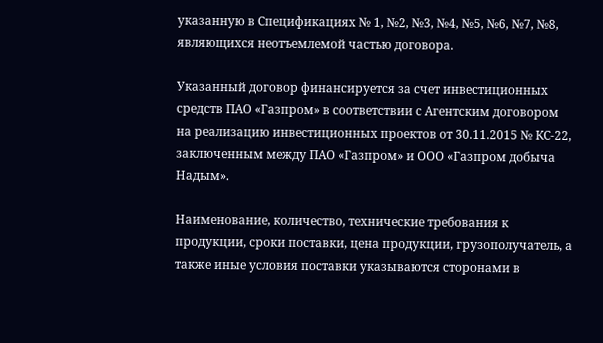указанную в Спецификациях № 1, №2, №3, №4, №5, №6, №7, №8, являющихся неотъемлемой частью договора.

Указанный договор финансируется за счет инвестиционных средств ПАО «Газпром» в соответствии с Агентским договором на реализацию инвестиционных проектов от 30.11.2015 № КС-22, заключенным между ПАО «Газпром» и ООО «Газпром добыча Надым».

Наименование, количество, технические требования к продукции, сроки поставки, цена продукции, грузополучатель, а также иные условия поставки указываются сторонами в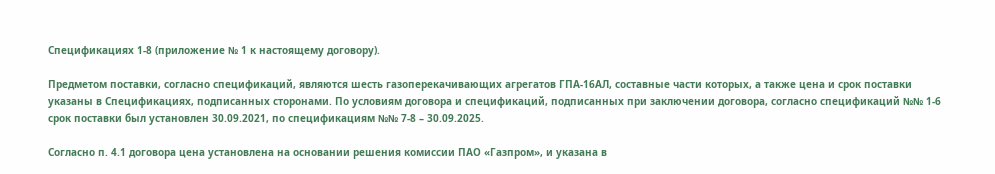Спецификациях 1-8 (приложение № 1 к настоящему договору).

Предметом поставки, согласно спецификаций, являются шесть газоперекачивающих агрегатов ГПА-16АЛ, составные части которых, а также цена и срок поставки указаны в Спецификациях, подписанных сторонами. По условиям договора и спецификаций, подписанных при заключении договора, согласно спецификаций №№ 1-6 срок поставки был установлен 30.09.2021, по спецификациям №№ 7-8 – 30.09.2025.

Согласно п. 4.1 договора цена установлена на основании решения комиссии ПАО «Газпром», и указана в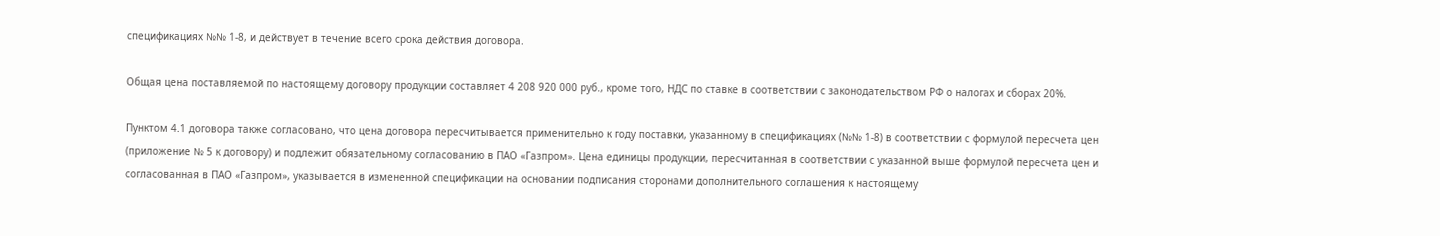спецификациях №№ 1-8, и действует в течение всего срока действия договора.

Общая цена поставляемой по настоящему договору продукции составляет 4 208 920 000 руб., кроме того, НДС по ставке в соответствии с законодательством РФ о налогах и сборах 20%.

Пунктом 4.1 договора также согласовано, что цена договора пересчитывается применительно к году поставки, указанному в спецификациях (№№ 1-8) в соответствии с формулой пересчета цен (приложение № 5 к договору) и подлежит обязательному согласованию в ПАО «Газпром». Цена единицы продукции, пересчитанная в соответствии с указанной выше формулой пересчета цен и согласованная в ПАО «Газпром», указывается в измененной спецификации на основании подписания сторонами дополнительного соглашения к настоящему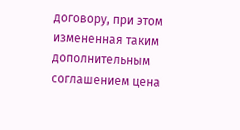договору, при этом измененная таким дополнительным соглашением цена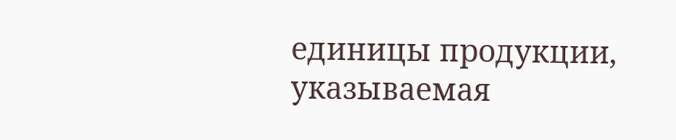единицы продукции, указываемая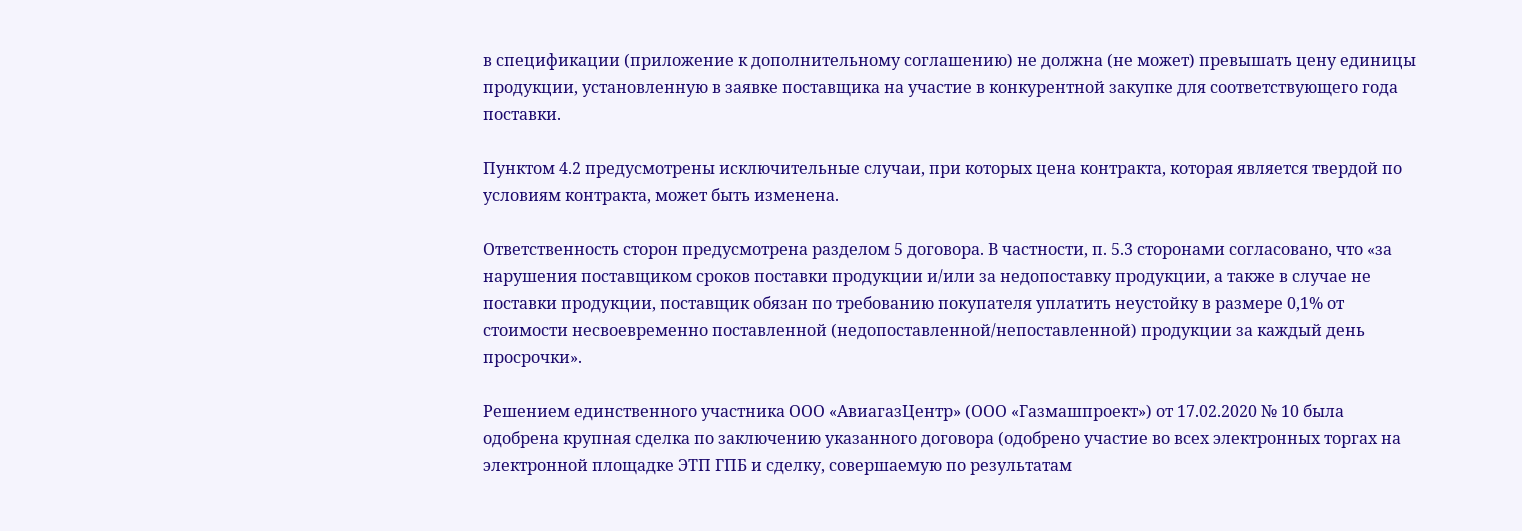в спецификации (приложение к дополнительному соглашению) не должна (не может) превышать цену единицы продукции, установленную в заявке поставщика на участие в конкурентной закупке для соответствующего года поставки.

Пунктом 4.2 предусмотрены исключительные случаи, при которых цена контракта, которая является твердой по условиям контракта, может быть изменена.

Ответственность сторон предусмотрена разделом 5 договора. В частности, п. 5.3 сторонами согласовано, что «за нарушения поставщиком сроков поставки продукции и/или за недопоставку продукции, а также в случае не поставки продукции, поставщик обязан по требованию покупателя уплатить неустойку в размере 0,1% от стоимости несвоевременно поставленной (недопоставленной/непоставленной) продукции за каждый день просрочки».

Решением единственного участника ООО «АвиагазЦентр» (ООО «Газмашпроект») от 17.02.2020 № 10 была одобрена крупная сделка по заключению указанного договора (одобрено участие во всех электронных торгах на электронной площадке ЭТП ГПБ и сделку, совершаемую по результатам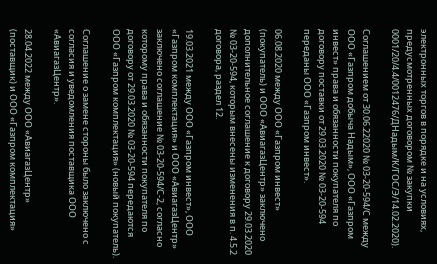электронных торгов в порядке и на условиях, предусмотренных договором № закупки 0001/20/4.4/0012476/ДНадым/К/ГОС/Э/14.02.2020).

Соглашением от 30.06.22020 № 03-20-594/С между ООО «Газпром добыча Надым», ООО «Газпром инвест» права и обязанности покупателя по договору поставки от 29.03.2020 № 03-20-594 переданы ООО «Газпром инвест».

06.08.2020 между ООО «Газпром инвест» (покупатель) и ООО «АвиагазЦентр» заключено дополнительное соглашение к договору 29.03.2020 № 03-20-594, которым внесены изменения в п. 4.5.2 договора, раздел 12.

19.03.2021 между ООО «Газпром инвест», ООО «Газпром комплектация» и ООО «АвиагазЦентр» заключено соглашение № 03-20-594/С-2, согласно которому права и обязанности покупателя по договору от 29.03.2020 № 03-20-594 передаются ООО «Газпром комплектация» (новый покупатель).

Соглашение о замене стороны было заключено с согласия и уведомления поставщика ООО «АвиагазЦентр».

28.04.2022 между ООО «АвиагазЦентр» (поставщик) и ООО «Газпром комплектация»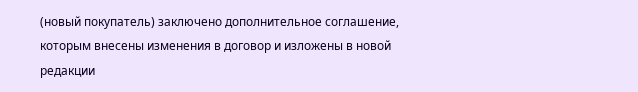(новый покупатель) заключено дополнительное соглашение, которым внесены изменения в договор и изложены в новой редакции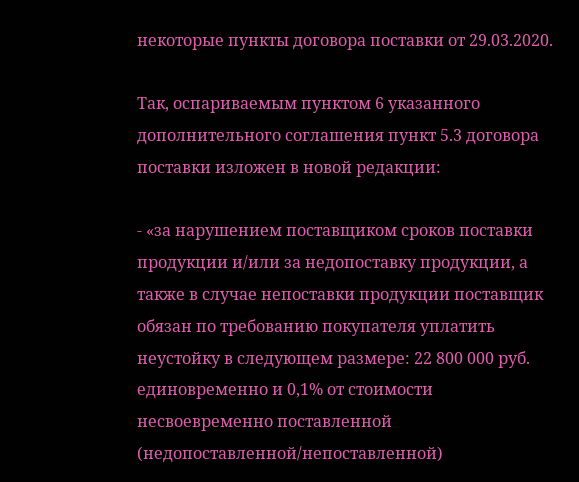некоторые пункты договора поставки от 29.03.2020.

Так, оспариваемым пунктом 6 указанного дополнительного соглашения пункт 5.3 договора поставки изложен в новой редакции:

- «за нарушением поставщиком сроков поставки продукции и/или за недопоставку продукции, а также в случае непоставки продукции поставщик обязан по требованию покупателя уплатить неустойку в следующем размере: 22 800 000 руб. единовременно и 0,1% от стоимости несвоевременно поставленной (недопоставленной/непоставленной)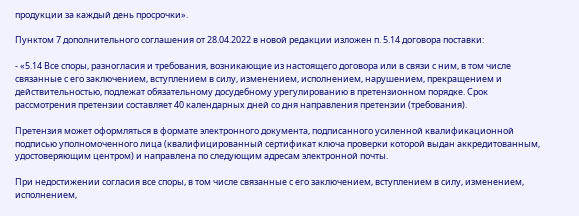продукции за каждый день просрочки».

Пунктом 7 дополнительного соглашения от 28.04.2022 в новой редакции изложен п. 5.14 договора поставки:

- «5.14 Все споры, разногласия и требования, возникающие из настоящего договора или в связи с ним, в том числе связанные с его заключением, вступлением в силу, изменением, исполнением, нарушением, прекращением и действительностью, подлежат обязательному досудебному урегулированию в претензионном порядке. Срок рассмотрения претензии составляет 40 календарных дней со дня направления претензии (требования).

Претензия может оформляться в формате электронного документа, подписанного усиленной квалификационной подписью уполномоченного лица (квалифицированный сертификат ключа проверки которой выдан аккредитованным, удостоверяющим центром) и направлена по следующим адресам электронной почты.

При недостижении согласия все споры, в том числе связанные с его заключением, вступлением в силу, изменением, исполнением,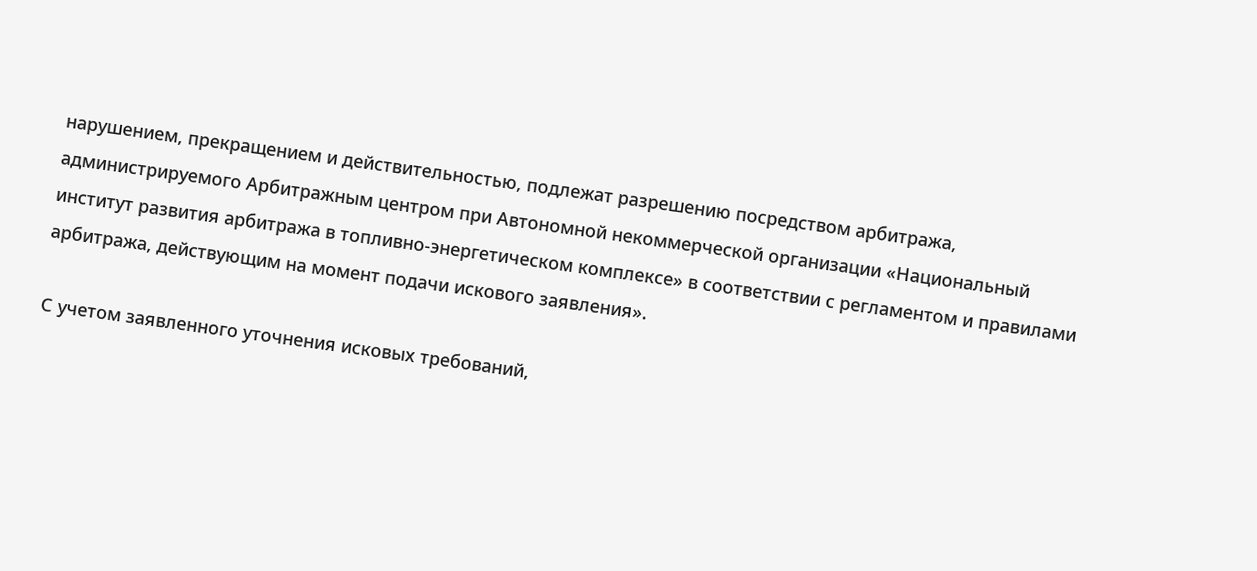нарушением, прекращением и действительностью, подлежат разрешению посредством арбитража, администрируемого Арбитражным центром при Автономной некоммерческой организации «Национальный институт развития арбитража в топливно-энергетическом комплексе» в соответствии с регламентом и правилами арбитража, действующим на момент подачи искового заявления».

С учетом заявленного уточнения исковых требований,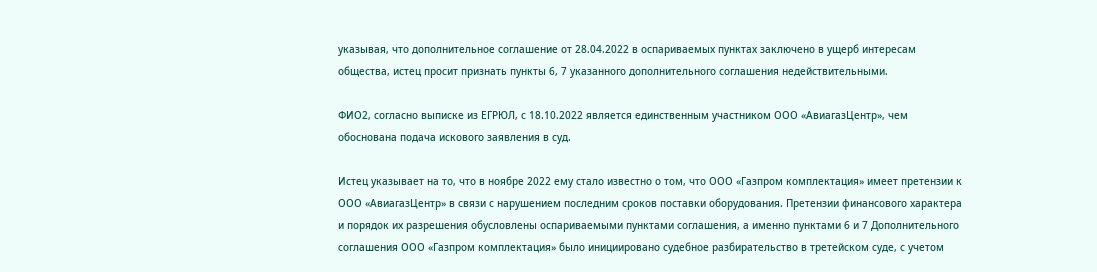указывая, что дополнительное соглашение от 28.04.2022 в оспариваемых пунктах заключено в ущерб интересам общества, истец просит признать пункты 6, 7 указанного дополнительного соглашения недействительными.

ФИО2, согласно выписке из ЕГРЮЛ, с 18.10.2022 является единственным участником ООО «АвиагазЦентр», чем обоснована подача искового заявления в суд.

Истец указывает на то, что в ноябре 2022 ему стало известно о том, что ООО «Газпром комплектация» имеет претензии к ООО «АвиагазЦентр» в связи с нарушением последним сроков поставки оборудования. Претензии финансового характера и порядок их разрешения обусловлены оспариваемыми пунктами соглашения, а именно пунктами 6 и 7 Дополнительного соглашения ООО «Газпром комплектация» было инициировано судебное разбирательство в третейском суде, с учетом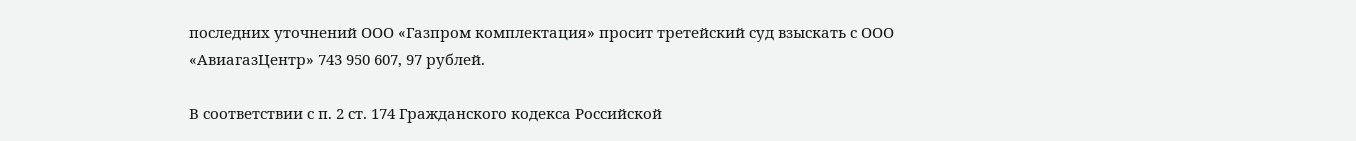последних уточнений ООО «Газпром комплектация» просит третейский суд взыскать с ООО «АвиагазЦентр» 743 950 607, 97 рублей.

В соответствии с п. 2 ст. 174 Гражданского кодекса Российской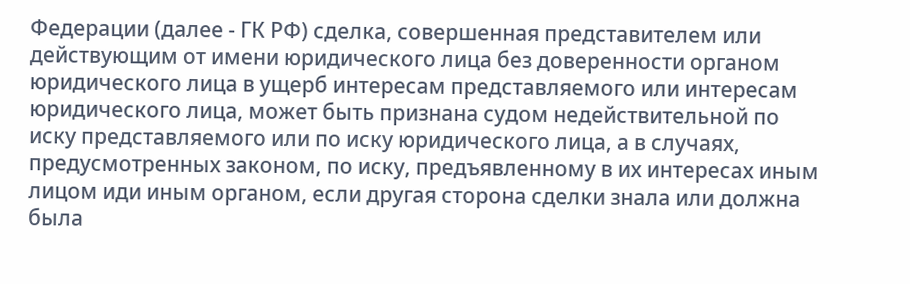Федерации (далее - ГК РФ) сделка, совершенная представителем или действующим от имени юридического лица без доверенности органом юридического лица в ущерб интересам представляемого или интересам юридического лица, может быть признана судом недействительной по иску представляемого или по иску юридического лица, а в случаях, предусмотренных законом, по иску, предъявленному в их интересах иным лицом иди иным органом, если другая сторона сделки знала или должна была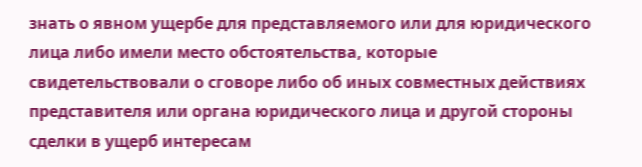знать о явном ущербе для представляемого или для юридического лица либо имели место обстоятельства, которые свидетельствовали о сговоре либо об иных совместных действиях представителя или органа юридического лица и другой стороны сделки в ущерб интересам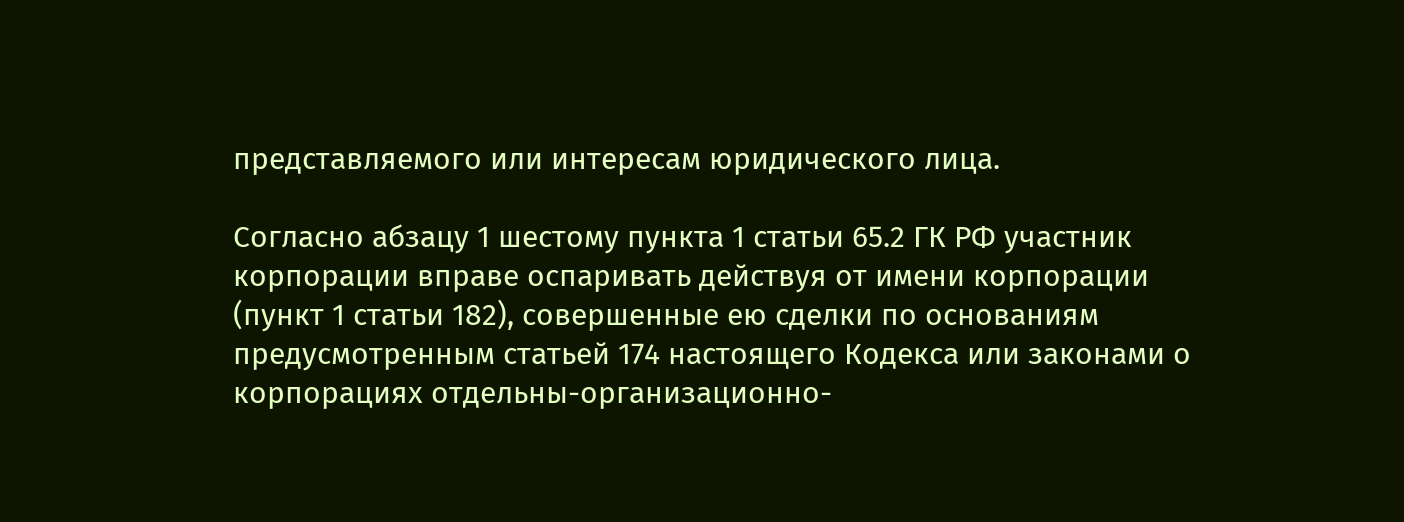представляемого или интересам юридического лица.

Согласно абзацу 1 шестому пункта 1 статьи 65.2 ГК РФ участник корпорации вправе оспаривать действуя от имени корпорации (пункт 1 статьи 182), совершенные ею сделки по основаниям предусмотренным статьей 174 настоящего Кодекса или законами о корпорациях отдельны-организационно-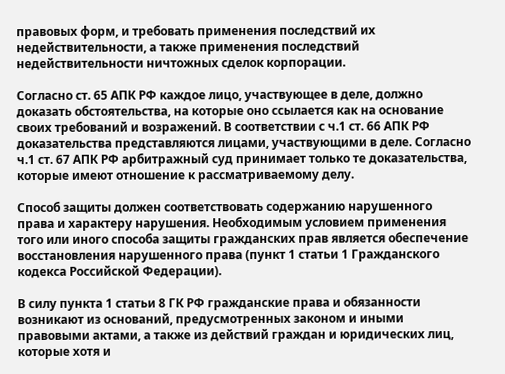правовых форм, и требовать применения последствий их недействительности, а также применения последствий недействительности ничтожных сделок корпорации.

Согласно ст. 65 АПК РФ каждое лицо, участвующее в деле, должно доказать обстоятельства, на которые оно ссылается как на основание своих требований и возражений. В соответствии с ч.1 ст. 66 АПК РФ доказательства представляются лицами, участвующими в деле. Согласно ч.1 ст. 67 АПК РФ арбитражный суд принимает только те доказательства, которые имеют отношение к рассматриваемому делу.

Способ защиты должен соответствовать содержанию нарушенного права и характеру нарушения. Необходимым условием применения того или иного способа защиты гражданских прав является обеспечение восстановления нарушенного права (пункт 1 статьи 1 Гражданского кодекса Российской Федерации).

В силу пункта 1 статьи 8 ГК РФ гражданские права и обязанности возникают из оснований, предусмотренных законом и иными правовыми актами, а также из действий граждан и юридических лиц, которые хотя и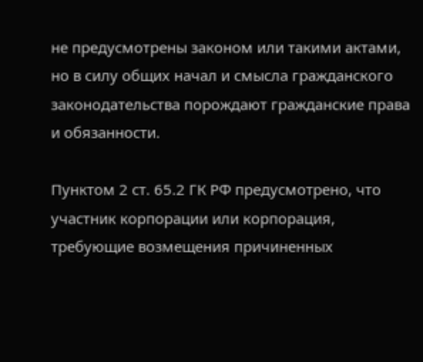не предусмотрены законом или такими актами, но в силу общих начал и смысла гражданского законодательства порождают гражданские права и обязанности.

Пунктом 2 ст. 65.2 ГК РФ предусмотрено, что участник корпорации или корпорация, требующие возмещения причиненных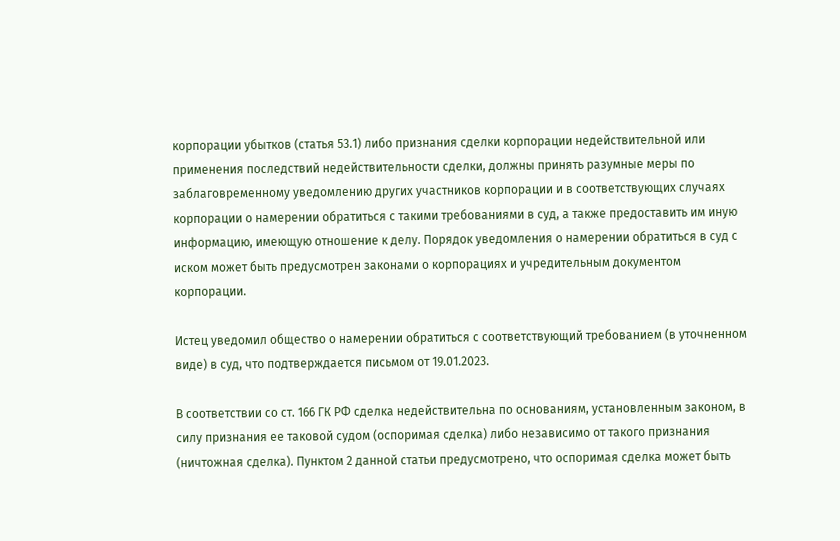корпорации убытков (статья 53.1) либо признания сделки корпорации недействительной или применения последствий недействительности сделки, должны принять разумные меры по заблаговременному уведомлению других участников корпорации и в соответствующих случаях корпорации о намерении обратиться с такими требованиями в суд, а также предоставить им иную информацию, имеющую отношение к делу. Порядок уведомления о намерении обратиться в суд с иском может быть предусмотрен законами о корпорациях и учредительным документом корпорации.

Истец уведомил общество о намерении обратиться с соответствующий требованием (в уточненном виде) в суд, что подтверждается письмом от 19.01.2023.

В соответствии со ст. 166 ГК РФ сделка недействительна по основаниям, установленным законом, в силу признания ее таковой судом (оспоримая сделка) либо независимо от такого признания (ничтожная сделка). Пунктом 2 данной статьи предусмотрено, что оспоримая сделка может быть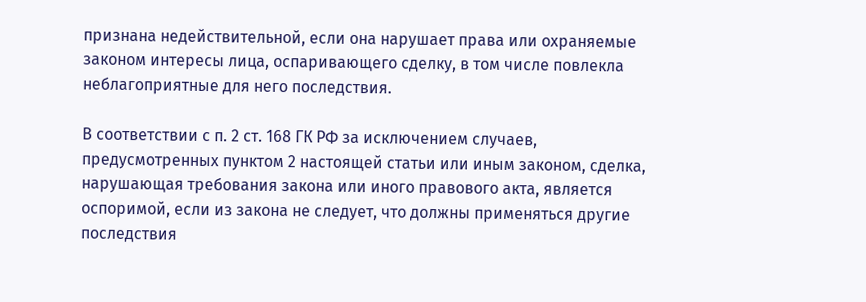признана недействительной, если она нарушает права или охраняемые законом интересы лица, оспаривающего сделку, в том числе повлекла неблагоприятные для него последствия.

В соответствии с п. 2 ст. 168 ГК РФ за исключением случаев, предусмотренных пунктом 2 настоящей статьи или иным законом, сделка, нарушающая требования закона или иного правового акта, является оспоримой, если из закона не следует, что должны применяться другие последствия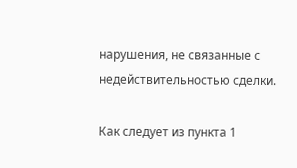нарушения, не связанные с недействительностью сделки.

Как следует из пункта 1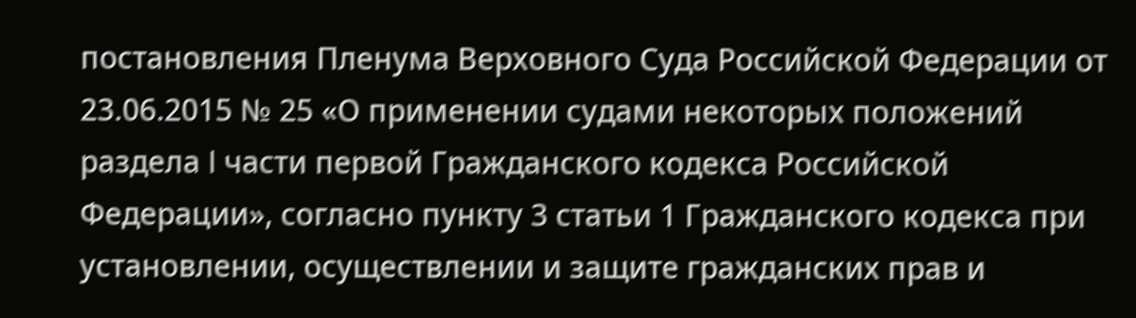постановления Пленума Верховного Суда Российской Федерации от 23.06.2015 № 25 «О применении судами некоторых положений раздела I части первой Гражданского кодекса Российской Федерации», согласно пункту 3 статьи 1 Гражданского кодекса при установлении, осуществлении и защите гражданских прав и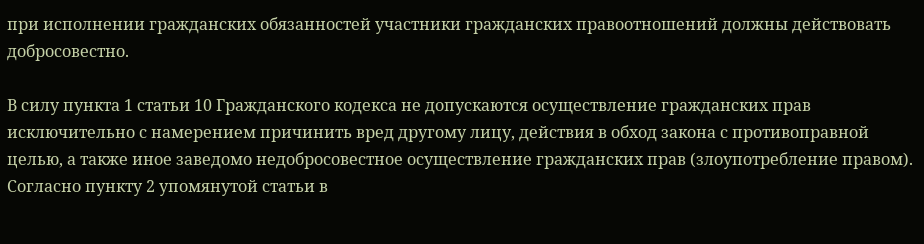при исполнении гражданских обязанностей участники гражданских правоотношений должны действовать добросовестно.

В силу пункта 1 статьи 10 Гражданского кодекса не допускаются осуществление гражданских прав исключительно с намерением причинить вред другому лицу, действия в обход закона с противоправной целью, а также иное заведомо недобросовестное осуществление гражданских прав (злоупотребление правом). Согласно пункту 2 упомянутой статьи в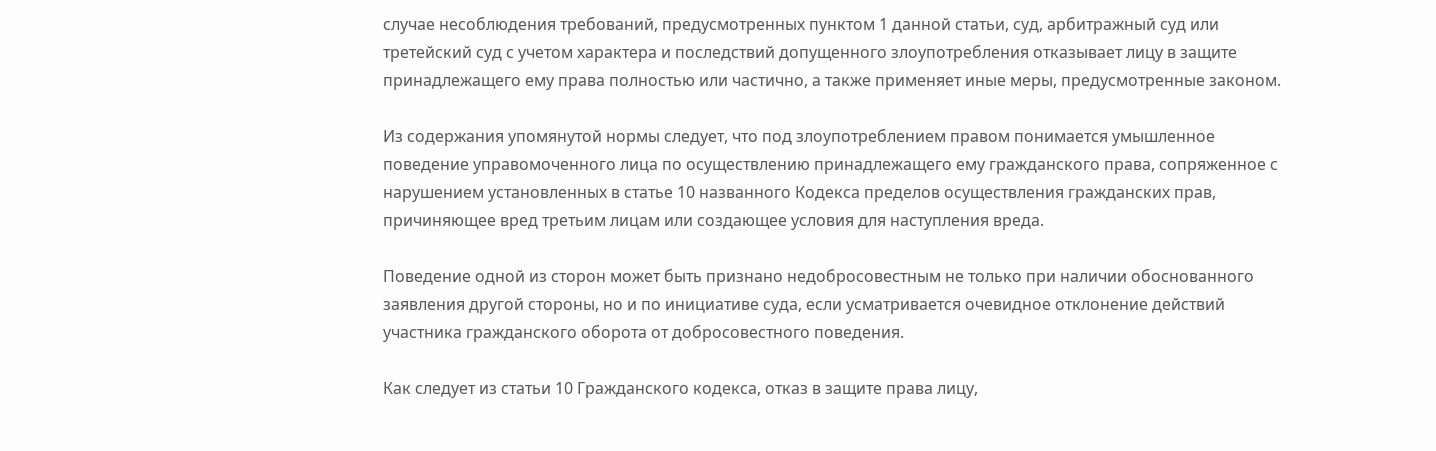случае несоблюдения требований, предусмотренных пунктом 1 данной статьи, суд, арбитражный суд или третейский суд с учетом характера и последствий допущенного злоупотребления отказывает лицу в защите принадлежащего ему права полностью или частично, а также применяет иные меры, предусмотренные законом.

Из содержания упомянутой нормы следует, что под злоупотреблением правом понимается умышленное поведение управомоченного лица по осуществлению принадлежащего ему гражданского права, сопряженное с нарушением установленных в статье 10 названного Кодекса пределов осуществления гражданских прав, причиняющее вред третьим лицам или создающее условия для наступления вреда.

Поведение одной из сторон может быть признано недобросовестным не только при наличии обоснованного заявления другой стороны, но и по инициативе суда, если усматривается очевидное отклонение действий участника гражданского оборота от добросовестного поведения.

Как следует из статьи 10 Гражданского кодекса, отказ в защите права лицу,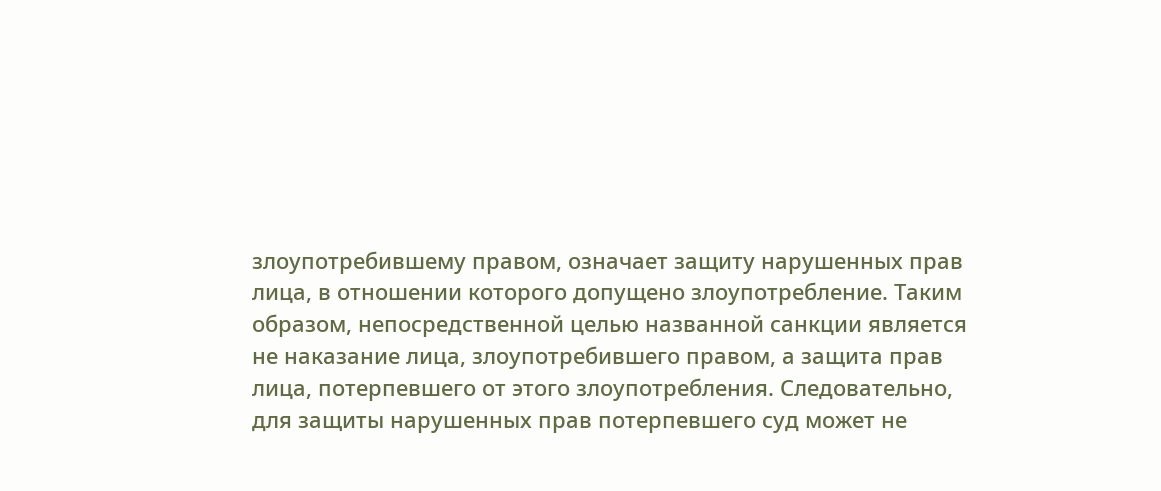злоупотребившему правом, означает защиту нарушенных прав лица, в отношении которого допущено злоупотребление. Таким образом, непосредственной целью названной санкции является не наказание лица, злоупотребившего правом, а защита прав лица, потерпевшего от этого злоупотребления. Следовательно, для защиты нарушенных прав потерпевшего суд может не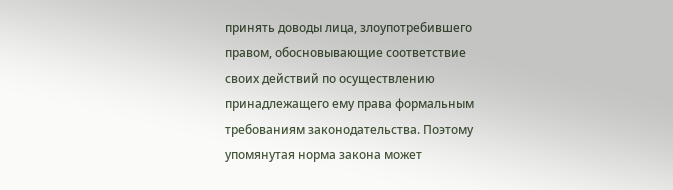принять доводы лица, злоупотребившего правом, обосновывающие соответствие своих действий по осуществлению принадлежащего ему права формальным требованиям законодательства. Поэтому упомянутая норма закона может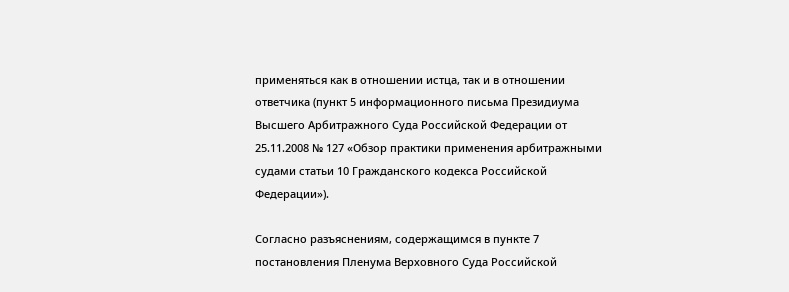применяться как в отношении истца, так и в отношении ответчика (пункт 5 информационного письма Президиума Высшего Арбитражного Суда Российской Федерации от 25.11.2008 № 127 «Обзор практики применения арбитражными судами статьи 10 Гражданского кодекса Российской Федерации»).

Согласно разъяснениям, содержащимся в пункте 7 постановления Пленума Верховного Суда Российской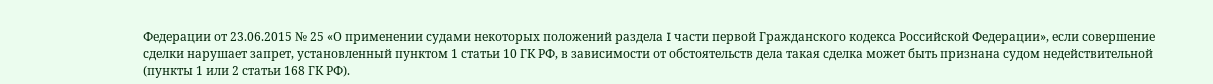Федерации от 23.06.2015 № 25 «О применении судами некоторых положений раздела I части первой Гражданского кодекса Российской Федерации», если совершение сделки нарушает запрет, установленный пунктом 1 статьи 10 ГК РФ, в зависимости от обстоятельств дела такая сделка может быть признана судом недействительной (пункты 1 или 2 статьи 168 ГК РФ).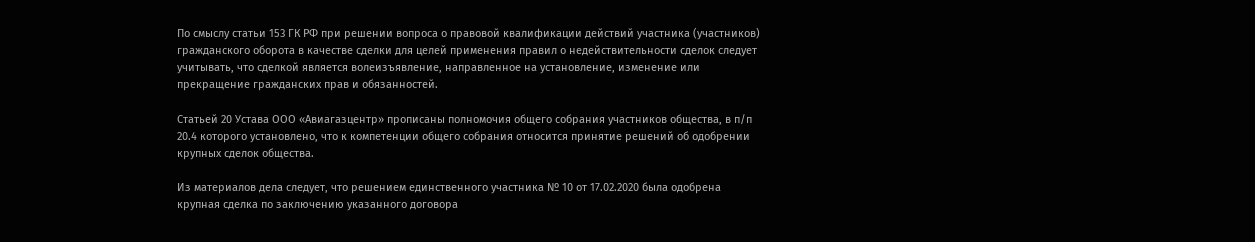По смыслу статьи 153 ГК РФ при решении вопроса о правовой квалификации действий участника (участников) гражданского оборота в качестве сделки для целей применения правил о недействительности сделок следует учитывать, что сделкой является волеизъявление, направленное на установление, изменение или прекращение гражданских прав и обязанностей.

Статьей 20 Устава ООО «Авиагазцентр» прописаны полномочия общего собрания участников общества, в п/п 20.4 которого установлено, что к компетенции общего собрания относится принятие решений об одобрении крупных сделок общества.

Из материалов дела следует, что решением единственного участника № 10 от 17.02.2020 была одобрена крупная сделка по заключению указанного договора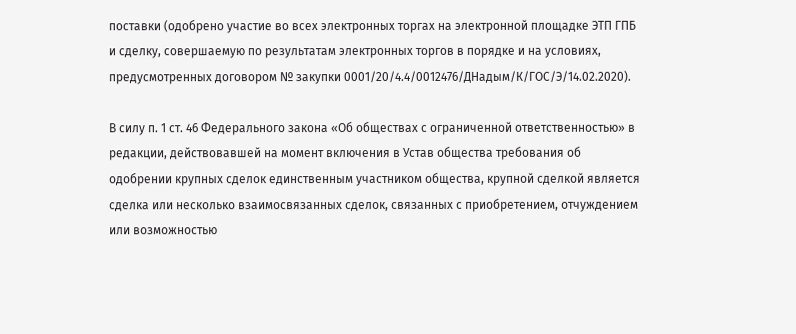поставки (одобрено участие во всех электронных торгах на электронной площадке ЭТП ГПБ и сделку, совершаемую по результатам электронных торгов в порядке и на условиях, предусмотренных договором № закупки 0001/20/4.4/0012476/ДНадым/К/ГОС/Э/14.02.2020).

В силу п. 1 ст. 46 Федерального закона «Об обществах с ограниченной ответственностью» в редакции, действовавшей на момент включения в Устав общества требования об одобрении крупных сделок единственным участником общества, крупной сделкой является сделка или несколько взаимосвязанных сделок, связанных с приобретением, отчуждением или возможностью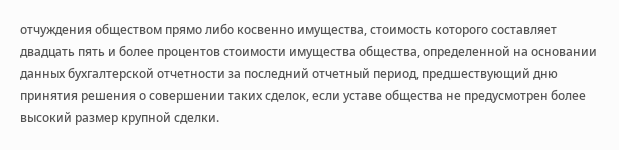отчуждения обществом прямо либо косвенно имущества, стоимость которого составляет двадцать пять и более процентов стоимости имущества общества, определенной на основании данных бухгалтерской отчетности за последний отчетный период, предшествующий дню принятия решения о совершении таких сделок, если уставе общества не предусмотрен более высокий размер крупной сделки.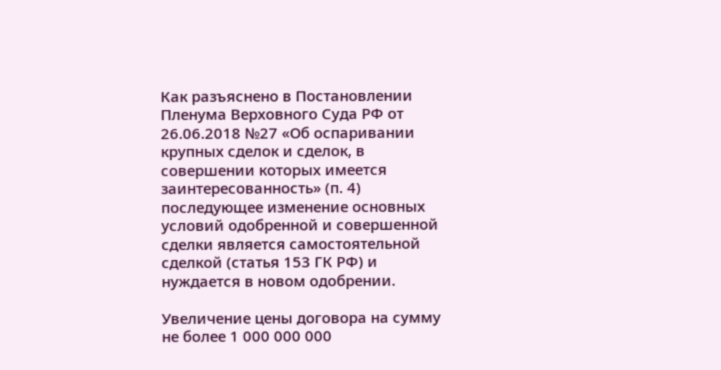Как разъяснено в Постановлении Пленума Верховного Суда РФ от 26.06.2018 №27 «Об оспаривании крупных сделок и сделок, в совершении которых имеется заинтересованность» (п. 4) последующее изменение основных условий одобренной и совершенной сделки является самостоятельной сделкой (статья 153 ГК РФ) и нуждается в новом одобрении.

Увеличение цены договора на сумму не более 1 000 000 000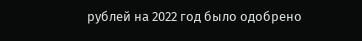рублей на 2022 год было одобрено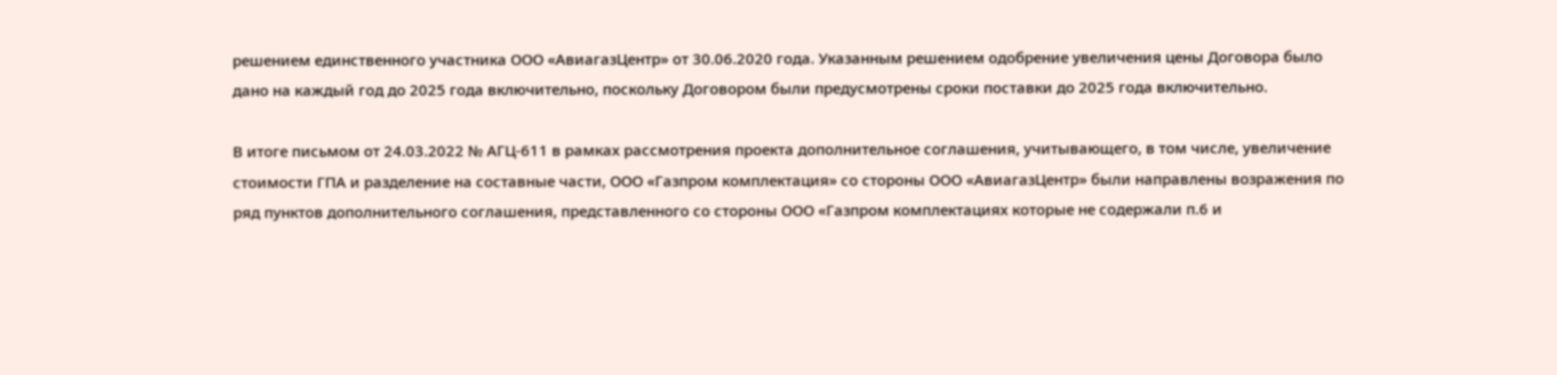решением единственного участника ООО «АвиагазЦентр» от 30.06.2020 года. Указанным решением одобрение увеличения цены Договора было дано на каждый год до 2025 года включительно, поскольку Договором были предусмотрены сроки поставки до 2025 года включительно.

В итоге письмом от 24.03.2022 № АГЦ-611 в рамках рассмотрения проекта дополнительное соглашения, учитывающего, в том числе, увеличение стоимости ГПА и разделение на составные части, ООО «Газпром комплектация» со стороны ООО «АвиагазЦентр» были направлены возражения по ряд пунктов дополнительного соглашения, представленного со стороны ООО «Газпром комплектациях которые не содержали п.6 и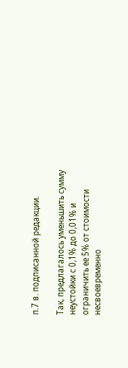п.7 в. подписанной редакции.

Так, предлагалось уменьшить сумму неустойки с 0,1% до 0,01% и ограничить ее 5% от стоимости несвоевременно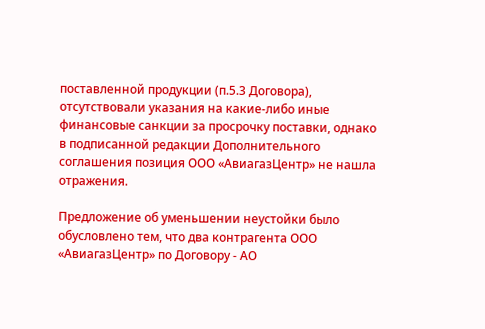поставленной продукции (п.5.3 Договора), отсутствовали указания на какие-либо иные финансовые санкции за просрочку поставки, однако в подписанной редакции Дополнительного соглашения позиция ООО «АвиагазЦентр» не нашла отражения.

Предложение об уменьшении неустойки было обусловлено тем, что два контрагента ООО «АвиагазЦентр» по Договору - АО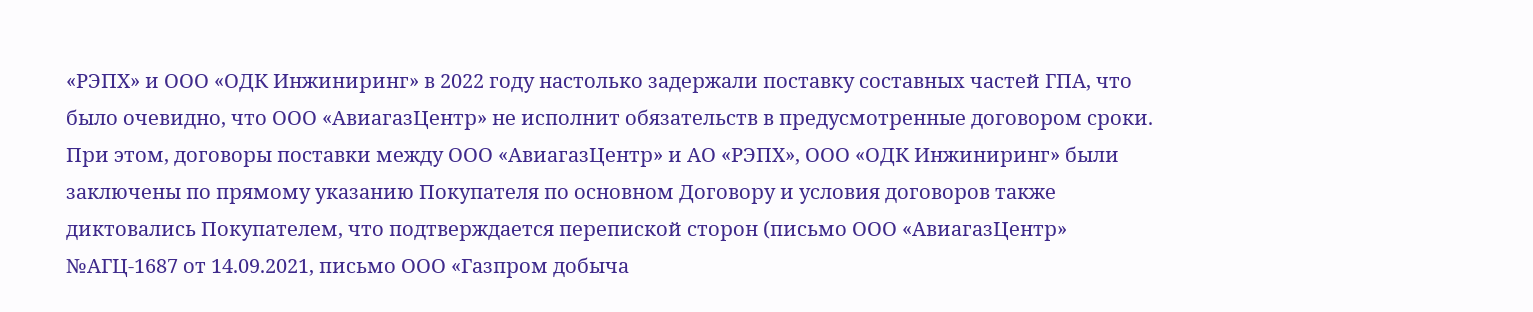«РЭПХ» и ООО «ОДК Инжиниринг» в 2022 году настолько задержали поставку составных частей ГПА, что было очевидно, что ООО «АвиагазЦентр» не исполнит обязательств в предусмотренные договором сроки. При этом, договоры поставки между ООО «АвиагазЦентр» и АО «РЭПХ», ООО «ОДК Инжиниринг» были заключены по прямому указанию Покупателя по основном Договору и условия договоров также диктовались Покупателем, что подтверждается перепиской сторон (письмо ООО «АвиагазЦентр» №АГЦ-1687 от 14.09.2021, письмо ООО «Газпром добыча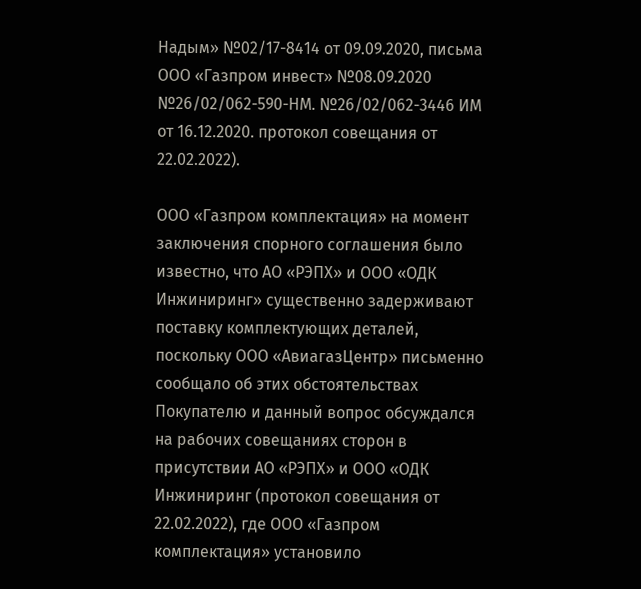Надым» №02/17-8414 от 09.09.2020, письма ООО «Газпром инвест» №08.09.2020 №26/02/062-590-НМ. №26/02/062-3446 ИМ от 16.12.2020. протокол совещания от 22.02.2022).

ООО «Газпром комплектация» на момент заключения спорного соглашения было известно, что АО «РЭПХ» и ООО «ОДК Инжиниринг» существенно задерживают поставку комплектующих деталей, поскольку ООО «АвиагазЦентр» письменно сообщало об этих обстоятельствах Покупателю и данный вопрос обсуждался на рабочих совещаниях сторон в присутствии АО «РЭПХ» и ООО «ОДК Инжиниринг (протокол совещания от 22.02.2022), где ООО «Газпром комплектация» установило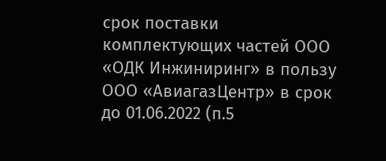срок поставки комплектующих частей ООО «ОДК Инжиниринг» в пользу ООО «АвиагазЦентр» в срок до 01.06.2022 (п.5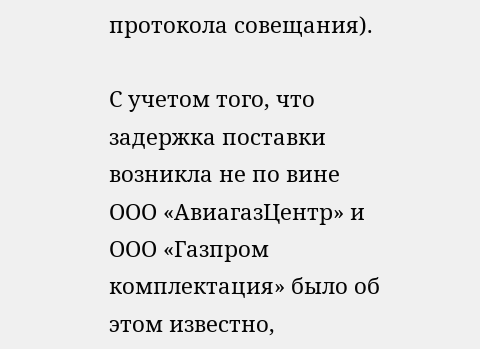протокола совещания).

С учетом того, что задержка поставки возникла не по вине ООО «АвиагазЦентр» и ООО «Газпром комплектация» было об этом известно,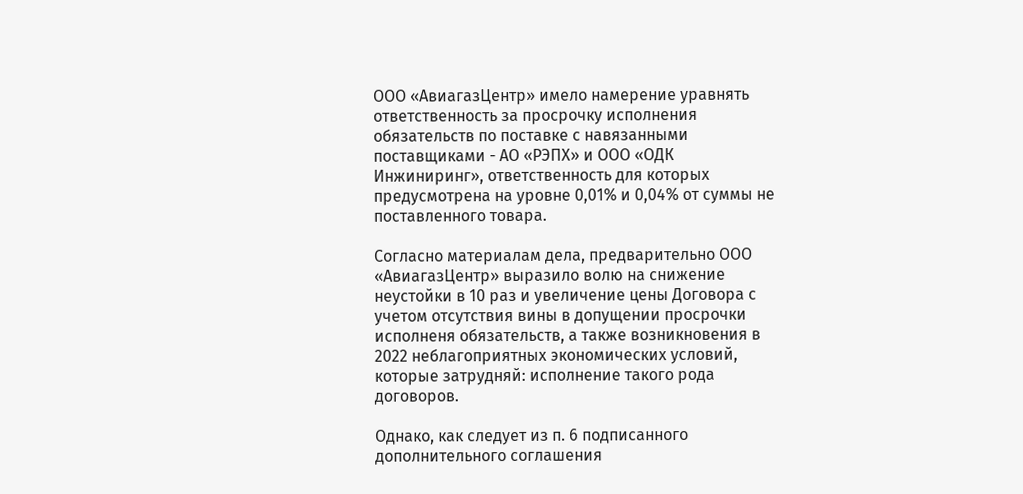ООО «АвиагазЦентр» имело намерение уравнять ответственность за просрочку исполнения обязательств по поставке с навязанными поставщиками - АО «РЭПХ» и ООО «ОДК Инжиниринг», ответственность для которых предусмотрена на уровне 0,01% и 0,04% от суммы не поставленного товара.

Согласно материалам дела, предварительно ООО «АвиагазЦентр» выразило волю на снижение неустойки в 10 раз и увеличение цены Договора с учетом отсутствия вины в допущении просрочки исполненя обязательств, а также возникновения в 2022 неблагоприятных экономических условий, которые затрудняй: исполнение такого рода договоров.

Однако, как следует из п. 6 подписанного дополнительного соглашения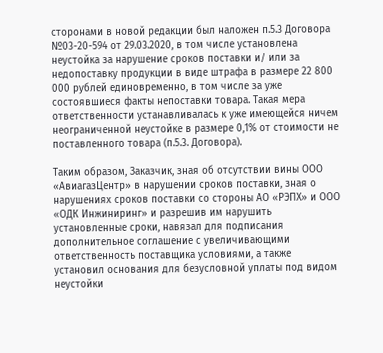сторонами в новой редакции был наложен п.5.3 Договора №03-20-594 от 29.03.2020, в том числе установлена неустойка за нарушение сроков поставки и/ или за недопоставку продукции в виде штрафа в размере 22 800 000 рублей единовременно, в том числе за уже состоявшиеся факты непоставки товара. Такая мера ответственности устанавливалась к уже имеющейся ничем неограниченной неустойке в размере 0,1% от стоимости не поставленного товара (п.5.3. Договора).

Таким образом, Заказчик, зная об отсутствии вины ООО «АвиагазЦентр» в нарушении сроков поставки, зная о нарушениях сроков поставки со стороны АО «РЭПХ» и ООО «ОДК Инжиниринг» и разрешив им нарушить установленные сроки, навязал для подписания дополнительное соглашение с увеличивающими ответственность поставщика условиями, а также установил основания для безусловной уплаты под видом неустойки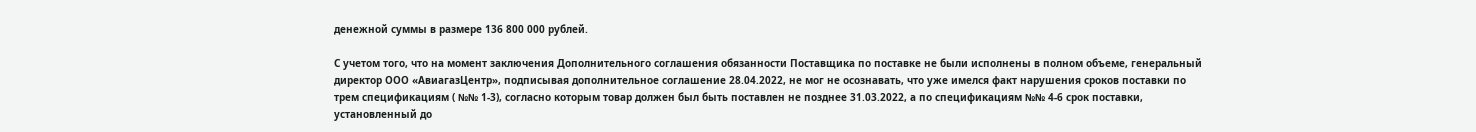денежной суммы в размере 136 800 000 рублей.

С учетом того, что на момент заключения Дополнительного соглашения обязанности Поставщика по поставке не были исполнены в полном объеме, генеральный директор ООО «АвиагазЦентр», подписывая дополнительное соглашение 28.04.2022, не мог не осознавать, что уже имелся факт нарушения сроков поставки по трем спецификациям ( №№ 1-3), согласно которым товар должен был быть поставлен не позднее 31.03.2022, а по спецификациям №№ 4-6 срок поставки, установленный до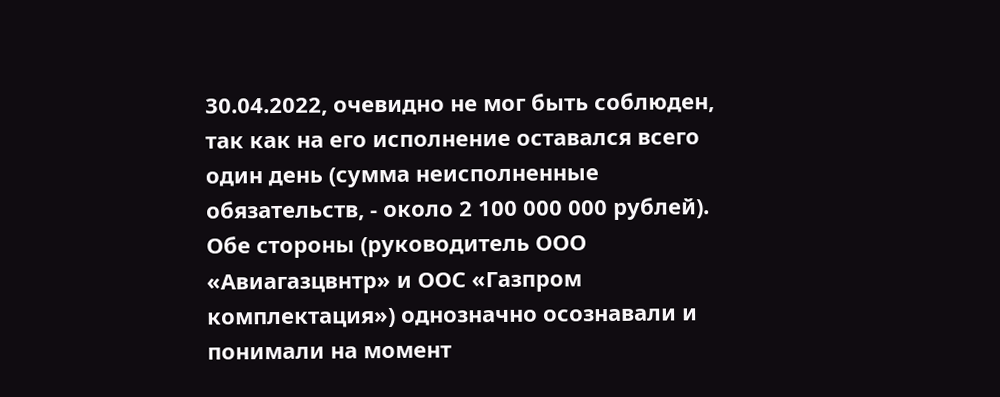30.04.2022, очевидно не мог быть соблюден, так как на его исполнение оставался всего один день (сумма неисполненные обязательств, - около 2 100 000 000 рублей). Обе стороны (руководитель ООО «Авиагазцвнтр» и ООС «Газпром комплектация») однозначно осознавали и понимали на момент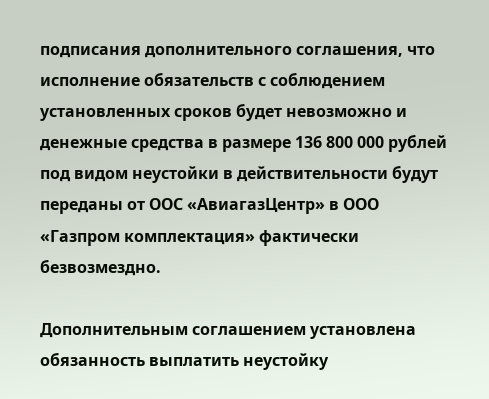подписания дополнительного соглашения, что исполнение обязательств с соблюдением установленных сроков будет невозможно и денежные средства в размере 136 800 000 рублей под видом неустойки в действительности будут переданы от ООС «АвиагазЦентр» в ООО «Газпром комплектация» фактически безвозмездно.

Дополнительным соглашением установлена обязанность выплатить неустойку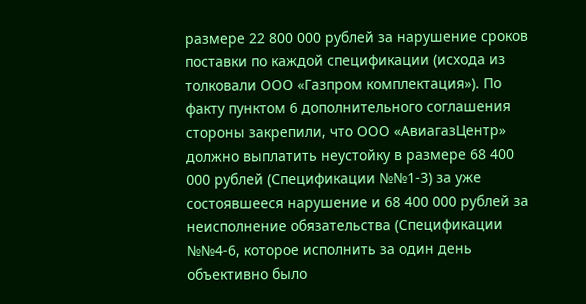размере 22 800 000 рублей за нарушение сроков поставки по каждой спецификации (исхода из толковали ООО «Газпром комплектация»). По факту пунктом 6 дополнительного соглашения стороны закрепили, что OОО «АвиагазЦентр» должно выплатить неустойку в размере 68 400 000 рублей (Спецификации №№1-3) за уже состоявшееся нарушение и 68 400 000 рублей за неисполнение обязательства (Спецификации №№4-6, которое исполнить за один день объективно было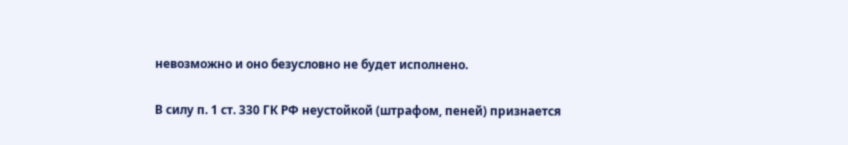невозможно и оно безусловно не будет исполнено.

В силу п. 1 ст. 330 ГК РФ неустойкой (штрафом, пеней) признается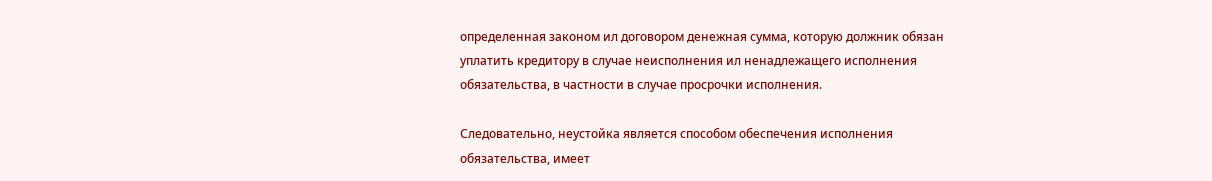определенная законом ил договором денежная сумма, которую должник обязан уплатить кредитору в случае неисполнения ил ненадлежащего исполнения обязательства, в частности в случае просрочки исполнения.

Следовательно, неустойка является способом обеспечения исполнения обязательства, имеет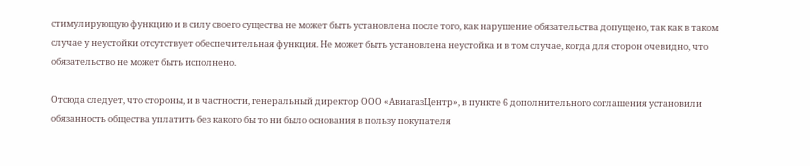стимулирующую функцию и в силу своего существа не может быть установлена после того, как нарушение обязательства допущено, так как в таком случае у неустойки отсутствует обеспечительная функция. Не может быть установлена неустойка и в том случае, когда для сторон очевидно, что обязательство не может быть исполнено.

Отсюда следует, что стороны, и в частности, генеральный директор ООО «АвиагазЦентр», в пункте 6 дополнительного соглашения установили обязанность общества уплатить без какого бы то ни было основания в пользу покупателя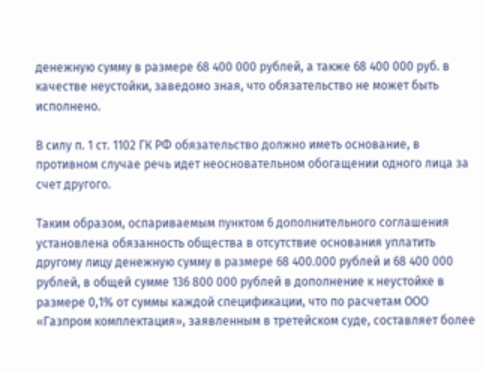денежную сумму в размере 68 400 000 рублей, а также 68 400 000 руб. в качестве неустойки, заведомо зная, что обязательство не может быть исполнено.

В силу п. 1 ст. 1102 ГК РФ обязательство должно иметь основание, в противном случае речь идет неосновательном обогащении одного лица за счет другого.

Таким образом, оспариваемым пунктом 6 дополнительного соглашения установлена обязанность общества в отсутствие основания уплатить другому лицу денежную сумму в размере 68 400.000 рублей и 68 400 000 рублей, в общей сумме 136 800 000 рублей в дополнение к неустойке в размере 0,1% от суммы каждой спецификации, что по расчетам ООО «Газпром комплектация», заявленным в третейском суде, составляет более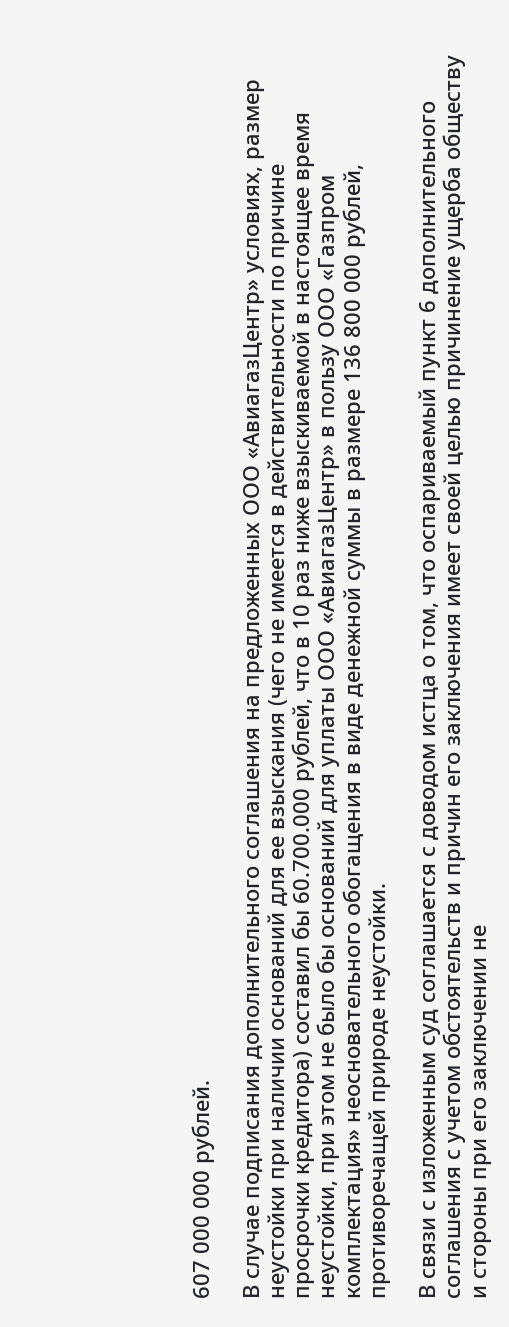607 000 000 рублей.

В случае подписания дополнительного соглашения на предложенных ООО «АвиагазЦентр» условиях, размер неустойки при наличии оснований для ее взыскания (чего не имеется в действительности по причине просрочки кредитора) составил бы 60.700.000 рублей, что в 10 раз ниже взыскиваемой в настоящее время неустойки, при этом не было бы оснований для уплаты ООО «АвиагазЦентр» в пользу ООО «Газпром комплектация» неосновательного обогащения в виде денежной суммы в размере 136 800 000 рублей, противоречащей природе неустойки.

В связи с изложенным суд соглашается с доводом истца о том, что оспариваемый пункт 6 дополнительного соглашения с учетом обстоятельств и причин его заключения имеет своей целью причинение ущерба обществу и стороны при его заключении не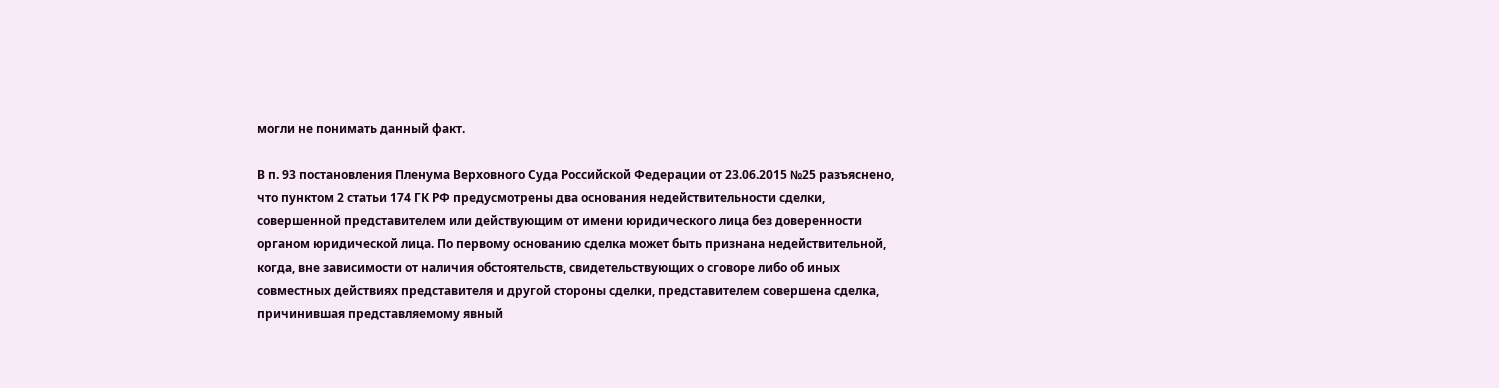могли не понимать данный факт.

В п. 93 постановления Пленума Верховного Суда Российской Федерации от 23.06.2015 №25 разъяснено, что пунктом 2 статьи 174 ГК РФ предусмотрены два основания недействительности сделки, совершенной представителем или действующим от имени юридического лица без доверенности органом юридической лица. По первому основанию сделка может быть признана недействительной, когда, вне зависимости от наличия обстоятельств, свидетельствующих о сговоре либо об иных совместных действиях представителя и другой стороны сделки, представителем совершена сделка, причинившая представляемому явный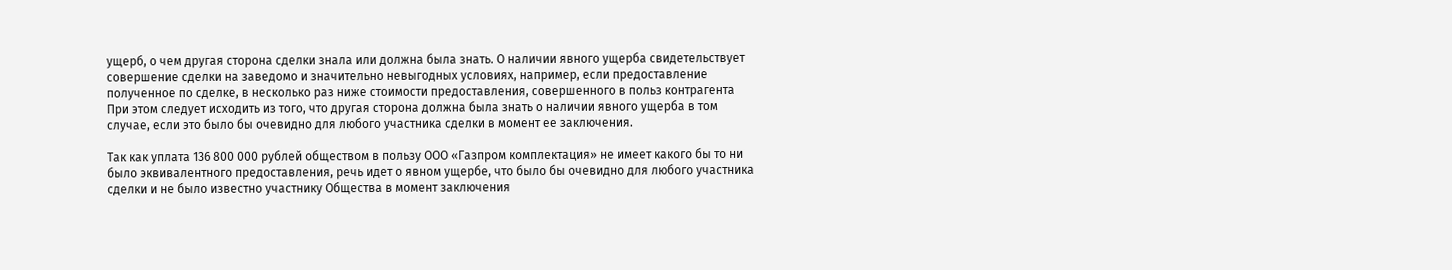ущерб, о чем другая сторона сделки знала или должна была знать. О наличии явного ущерба свидетельствует совершение сделки на заведомо и значительно невыгодных условиях, например, если предоставление полученное по сделке, в несколько раз ниже стоимости предоставления, совершенного в польз контрагента При этом следует исходить из того, что другая сторона должна была знать о наличии явного ущерба в том случае, если это было бы очевидно для любого участника сделки в момент ее заключения.

Так как уплата 136 800 000 рублей обществом в пользу ООО «Газпром комплектация» не имеет какого бы то ни было эквивалентного предоставления, речь идет о явном ущербе, что было бы очевидно для любого участника сделки и не было известно участнику Общества в момент заключения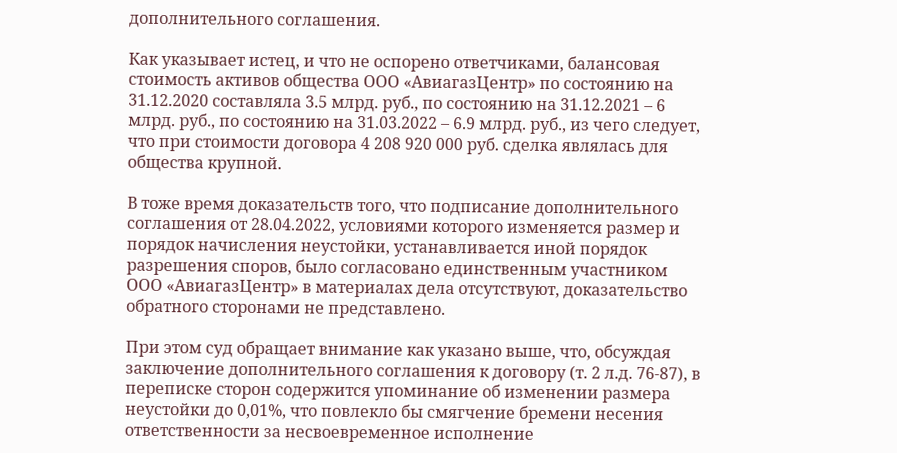дополнительного соглашения.

Как указывает истец, и что не оспорено ответчиками, балансовая стоимость активов общества ООО «АвиагазЦентр» по состоянию на 31.12.2020 составляла 3.5 млрд. руб., по состоянию на 31.12.2021 – 6 млрд. руб., по состоянию на 31.03.2022 – 6.9 млрд. руб., из чего следует, что при стоимости договора 4 208 920 000 руб. сделка являлась для общества крупной.

В тоже время доказательств того, что подписание дополнительного соглашения от 28.04.2022, условиями которого изменяется размер и порядок начисления неустойки, устанавливается иной порядок разрешения споров, было согласовано единственным участником ООО «АвиагазЦентр» в материалах дела отсутствуют, доказательство обратного сторонами не представлено.

При этом суд обращает внимание как указано выше, что, обсуждая заключение дополнительного соглашения к договору (т. 2 л.д. 76-87), в переписке сторон содержится упоминание об изменении размера неустойки до 0,01%, что повлекло бы смягчение бремени несения ответственности за несвоевременное исполнение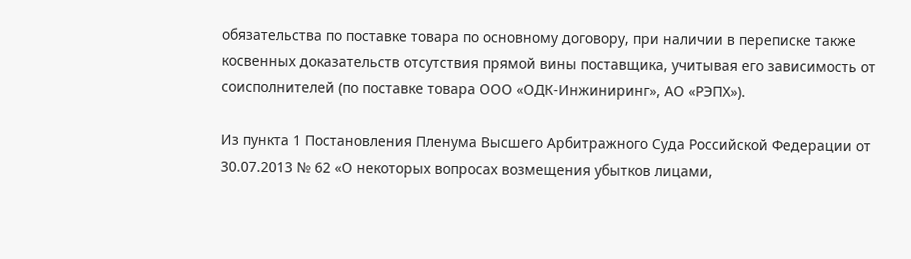обязательства по поставке товара по основному договору, при наличии в переписке также косвенных доказательств отсутствия прямой вины поставщика, учитывая его зависимость от соисполнителей (по поставке товара ООО «ОДК-Инжиниринг», АО «РЭПХ»).

Из пункта 1 Постановления Пленума Высшего Арбитражного Суда Российской Федерации от 30.07.2013 № 62 «О некоторых вопросах возмещения убытков лицами,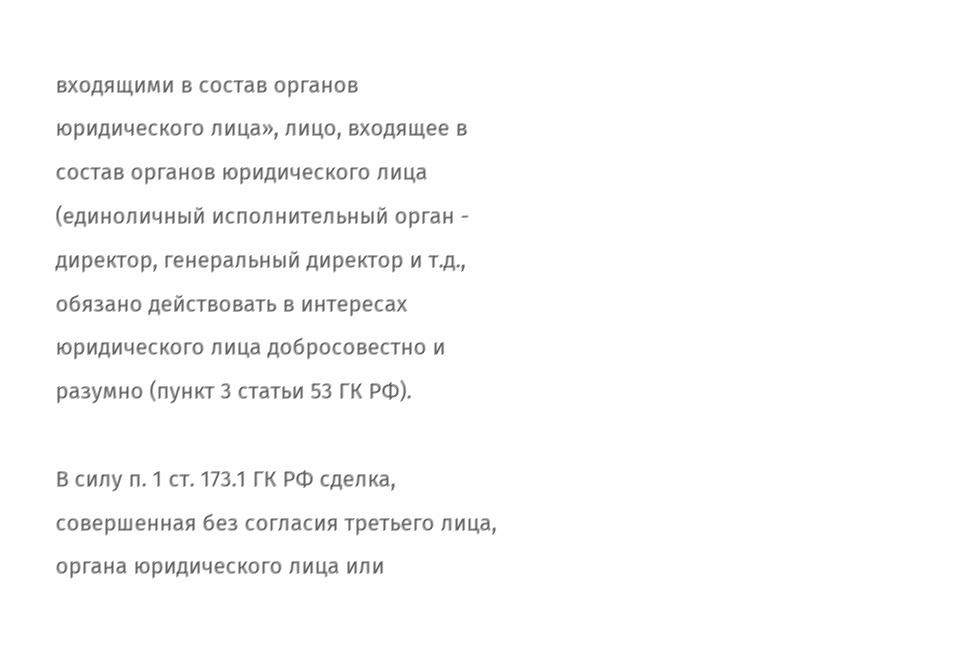входящими в состав органов юридического лица», лицо, входящее в состав органов юридического лица (единоличный исполнительный орган - директор, генеральный директор и т.д., обязано действовать в интересах юридического лица добросовестно и разумно (пункт 3 статьи 53 ГК РФ).

В силу п. 1 ст. 173.1 ГК РФ сделка, совершенная без согласия третьего лица, органа юридического лица или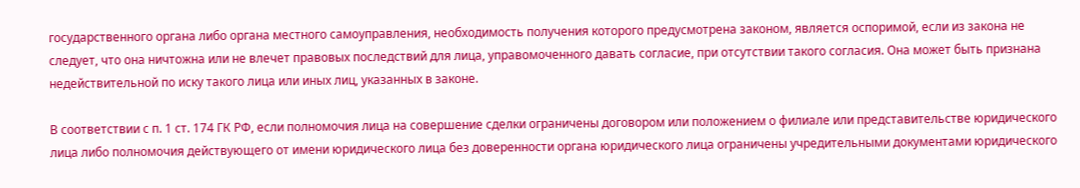государственного органа либо органа местного самоуправления, необходимость получения которого предусмотрена законом, является оспоримой, если из закона не следует, что она ничтожна или не влечет правовых последствий для лица, управомоченного давать согласие, при отсутствии такого согласия. Она может быть признана недействительной по иску такого лица или иных лиц, указанных в законе.

В соответствии с п. 1 ст. 174 ГК РФ, если полномочия лица на совершение сделки ограничены договором или положением о филиале или представительстве юридического лица либо полномочия действующего от имени юридического лица без доверенности органа юридического лица ограничены учредительными документами юридического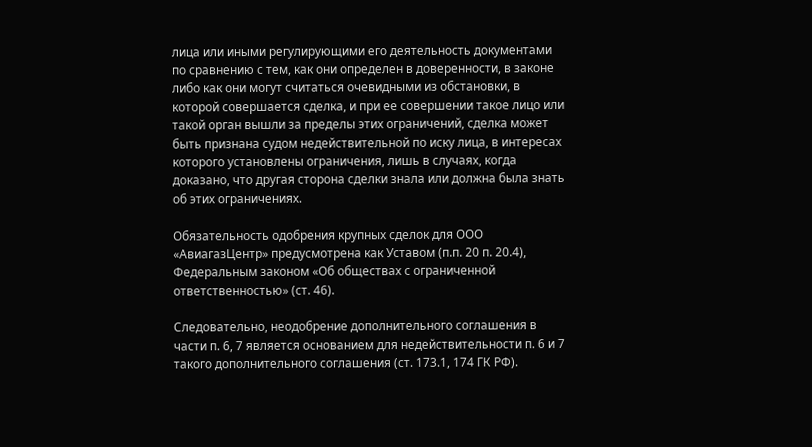лица или иными регулирующими его деятельность документами по сравнению с тем, как они определен в доверенности, в законе либо как они могут считаться очевидными из обстановки, в которой совершается сделка, и при ее совершении такое лицо или такой орган вышли за пределы этих ограничений, сделка может быть признана судом недействительной по иску лица, в интересах которого установлены ограничения, лишь в случаях, когда доказано, что другая сторона сделки знала или должна была знать об этих ограничениях.

Обязательность одобрения крупных сделок для ООО «АвиагазЦентр» предусмотрена как Уставом (п.п. 20 п. 20.4), Федеральным законом «Об обществах с ограниченной ответственностью» (ст. 46).

Следовательно, неодобрение дополнительного соглашения в части п. 6, 7 является основанием для недействительности п. 6 и 7 такого дополнительного соглашения (ст. 173.1, 174 ГК РФ).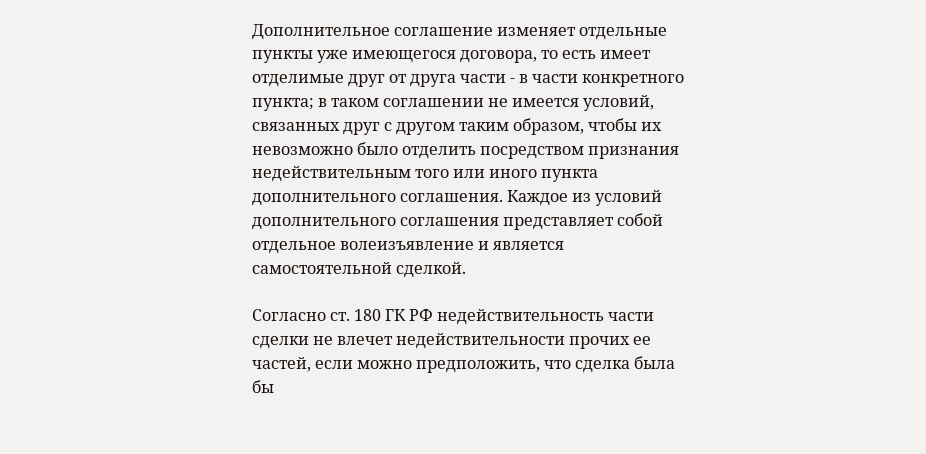Дополнительное соглашение изменяет отдельные пункты уже имеющегося договора, то есть имеет отделимые друг от друга части - в части конкретного пункта; в таком соглашении не имеется условий, связанных друг с другом таким образом, чтобы их невозможно было отделить посредством признания недействительным того или иного пункта дополнительного соглашения. Каждое из условий дополнительного соглашения представляет собой отдельное волеизъявление и является самостоятельной сделкой.

Согласно ст. 180 ГК РФ недействительность части сделки не влечет недействительности прочих ее частей, если можно предположить, что сделка была бы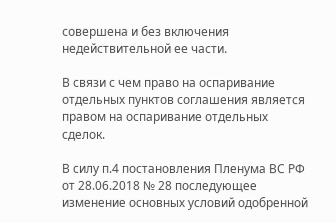совершена и без включения недействительной ее части.

В связи с чем право на оспаривание отдельных пунктов соглашения является правом на оспаривание отдельных сделок.

В силу п.4 постановления Пленума ВС РФ от 28.06.2018 № 28 последующее изменение основных условий одобренной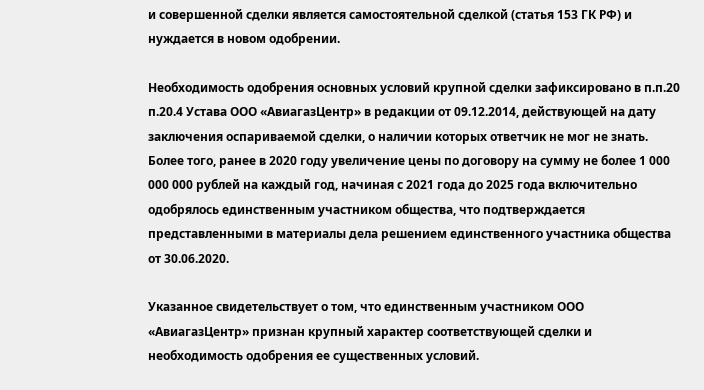и совершенной сделки является самостоятельной сделкой (статья 153 ГК РФ) и нуждается в новом одобрении.

Необходимость одобрения основных условий крупной сделки зафиксировано в п.п.20 п.20.4 Устава ООО «АвиагазЦентр» в редакции от 09.12.2014, действующей на дату заключения оспариваемой сделки, о наличии которых ответчик не мог не знать. Более того, ранее в 2020 году увеличение цены по договору на сумму не более 1 000 000 000 рублей на каждый год, начиная с 2021 года до 2025 года включительно одобрялось единственным участником общества, что подтверждается представленными в материалы дела решением единственного участника общества от 30.06.2020.

Указанное свидетельствует о том, что единственным участником ООО «АвиагазЦентр» признан крупный характер соответствующей сделки и необходимость одобрения ее существенных условий.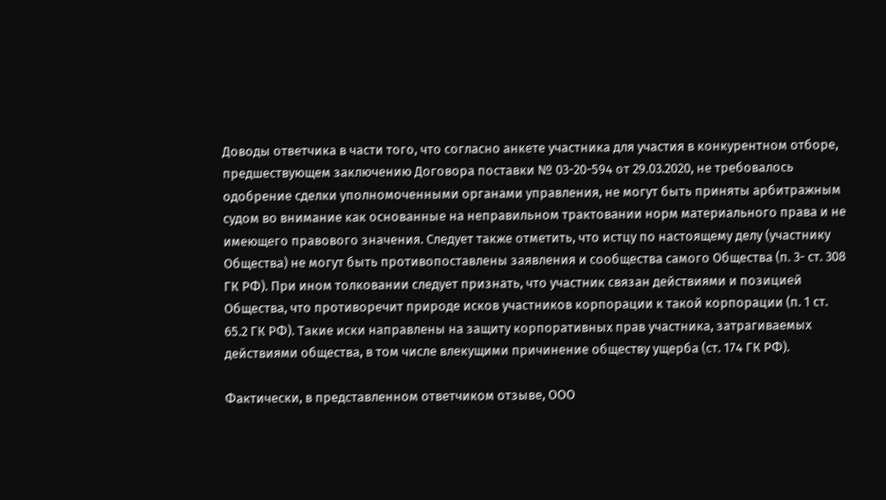Доводы ответчика в части того, что согласно анкете участника для участия в конкурентном отборе, предшествующем заключению Договора поставки № 03-20-594 от 29.03.2020, не требовалось одобрение сделки уполномоченными органами управления, не могут быть приняты арбитражным судом во внимание как основанные на неправильном трактовании норм материального права и не имеющего правового значения. Следует также отметить, что истцу по настоящему делу (участнику Общества) не могут быть противопоставлены заявления и сообщества самого Общества (п. 3- ст. 308 ГК РФ). При ином толковании следует признать, что участник связан действиями и позицией Общества, что противоречит природе исков участников корпорации к такой корпорации (п. 1 ст. 65.2 ГК РФ). Такие иски направлены на защиту корпоративных прав участника, затрагиваемых действиями общества, в том числе влекущими причинение обществу ущерба (ст. 174 ГК РФ).

Фактически, в представленном ответчиком отзыве, ООО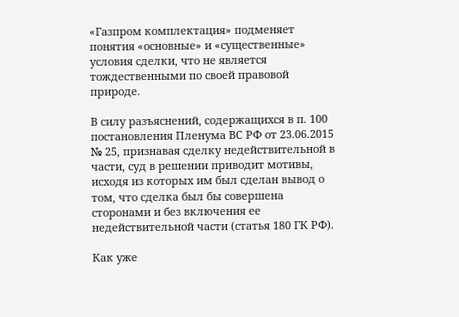«Газпром комплектация» подменяет понятия «основные» и «существенные» условия сделки, что не является тождественными по своей правовой природе.

В силу разъяснений, содержащихся в п. 100 постановления Пленума ВС РФ от 23.06.2015 № 25, признавая сделку недействительной в части, суд в решении приводит мотивы, исходя из которых им был сделан вывод о том, что сделка был бы совершена сторонами и без включения ее недействительной части (статья 180 ГК РФ).

Как уже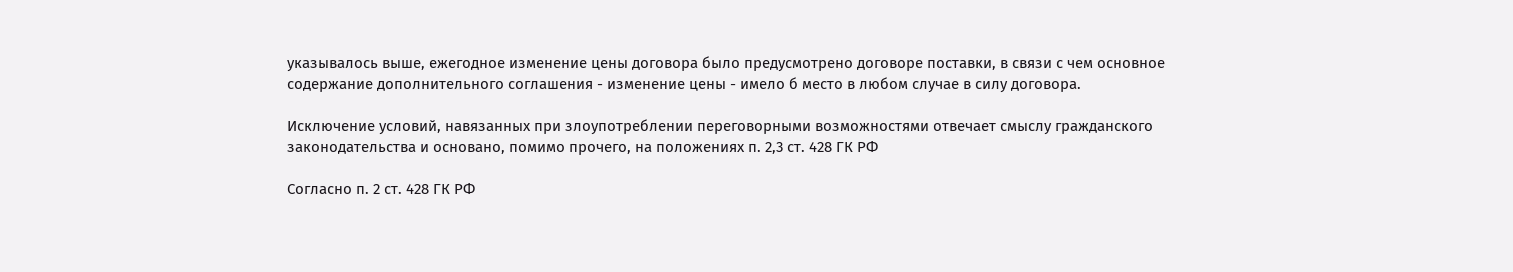указывалось выше, ежегодное изменение цены договора было предусмотрено договоре поставки, в связи с чем основное содержание дополнительного соглашения - изменение цены - имело б место в любом случае в силу договора.

Исключение условий, навязанных при злоупотреблении переговорными возможностями отвечает смыслу гражданского законодательства и основано, помимо прочего, на положениях п. 2,3 ст. 428 ГК РФ

Согласно п. 2 ст. 428 ГК РФ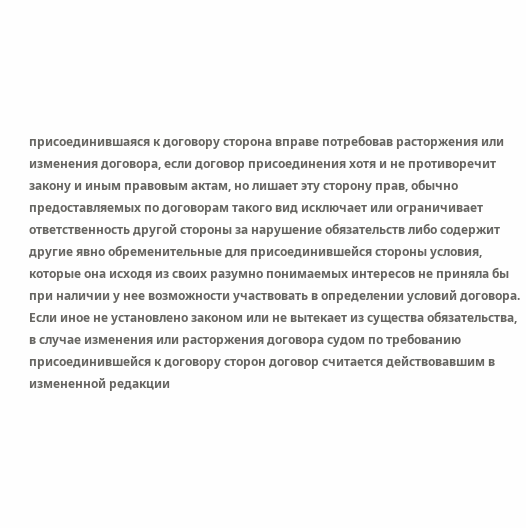присоединившаяся к договору сторона вправе потребовав расторжения или изменения договора, если договор присоединения хотя и не противоречит закону и иным правовым актам, но лишает эту сторону прав, обычно предоставляемых по договорам такого вид исключает или ограничивает ответственность другой стороны за нарушение обязательств либо содержит другие явно обременительные для присоединившейся стороны условия, которые она исходя из своих разумно понимаемых интересов не приняла бы при наличии у нее возможности участвовать в определении условий договора. Если иное не установлено законом или не вытекает из существа обязательства, в случае изменения или расторжения договора судом по требованию присоединившейся к договору сторон договор считается действовавшим в измененной редакции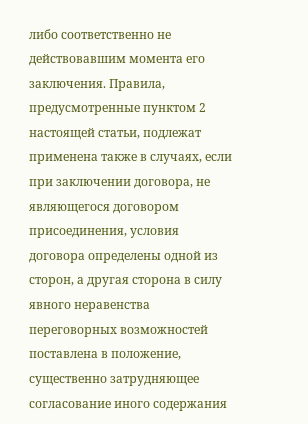либо соответственно не действовавшим момента его заключения. Правила, предусмотренные пунктом 2 настоящей статьи, подлежат применена также в случаях, если при заключении договора, не являющегося договором присоединения, условия договора определены одной из сторон, а другая сторона в силу явного неравенства переговорных возможностей поставлена в положение, существенно затрудняющее согласование иного содержания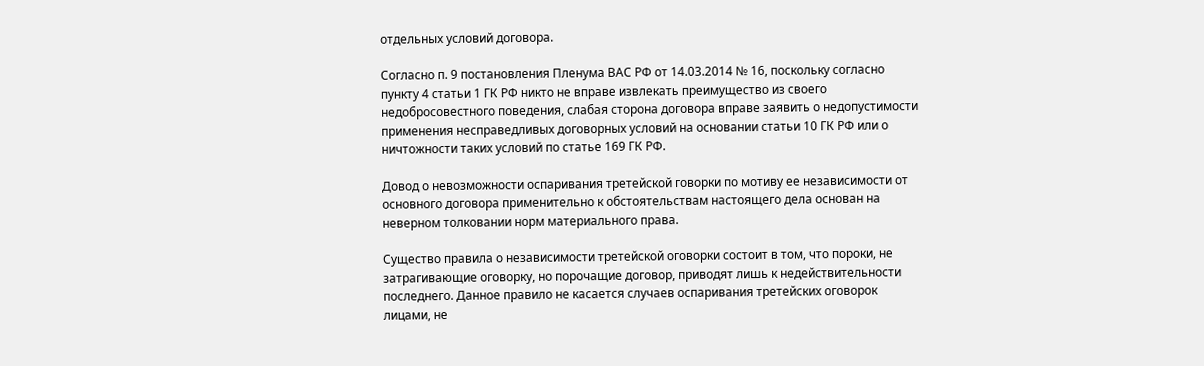отдельных условий договора.

Согласно п. 9 постановления Пленума ВАС РФ от 14.03.2014 № 16, поскольку согласно пункту 4 статьи 1 ГК РФ никто не вправе извлекать преимущество из своего недобросовестного поведения, слабая сторона договора вправе заявить о недопустимости применения несправедливых договорных условий на основании статьи 10 ГК РФ или о ничтожности таких условий по статье 169 ГК РФ.

Довод о невозможности оспаривания третейской говорки по мотиву ее независимости от основного договора применительно к обстоятельствам настоящего дела основан на неверном толковании норм материального права.

Существо правила о независимости третейской оговорки состоит в том, что пороки, не затрагивающие оговорку, но порочащие договор, приводят лишь к недействительности последнего. Данное правило не касается случаев оспаривания третейских оговорок лицами, не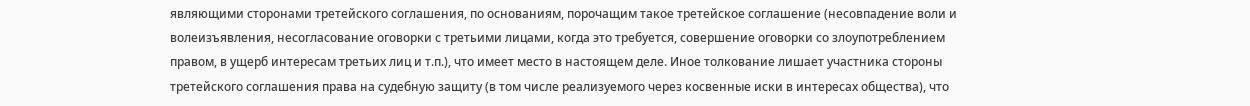являющими сторонами третейского соглашения, по основаниям, порочащим такое третейское соглашение (несовпадение воли и волеизъявления, несогласование оговорки с третьими лицами, когда это требуется, совершение оговорки со злоупотреблением правом, в ущерб интересам третьих лиц и т.п.), что имеет место в настоящем деле. Иное толкование лишает участника стороны третейского соглашения права на судебную защиту (в том числе реализуемого через косвенные иски в интересах общества), что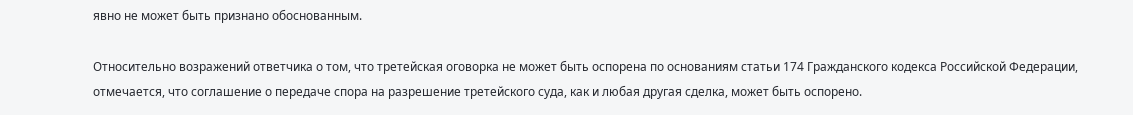явно не может быть признано обоснованным.

Относительно возражений ответчика о том, что третейская оговорка не может быть оспорена по основаниям статьи 174 Гражданского кодекса Российской Федерации, отмечается, что соглашение о передаче спора на разрешение третейского суда, как и любая другая сделка, может быть оспорено.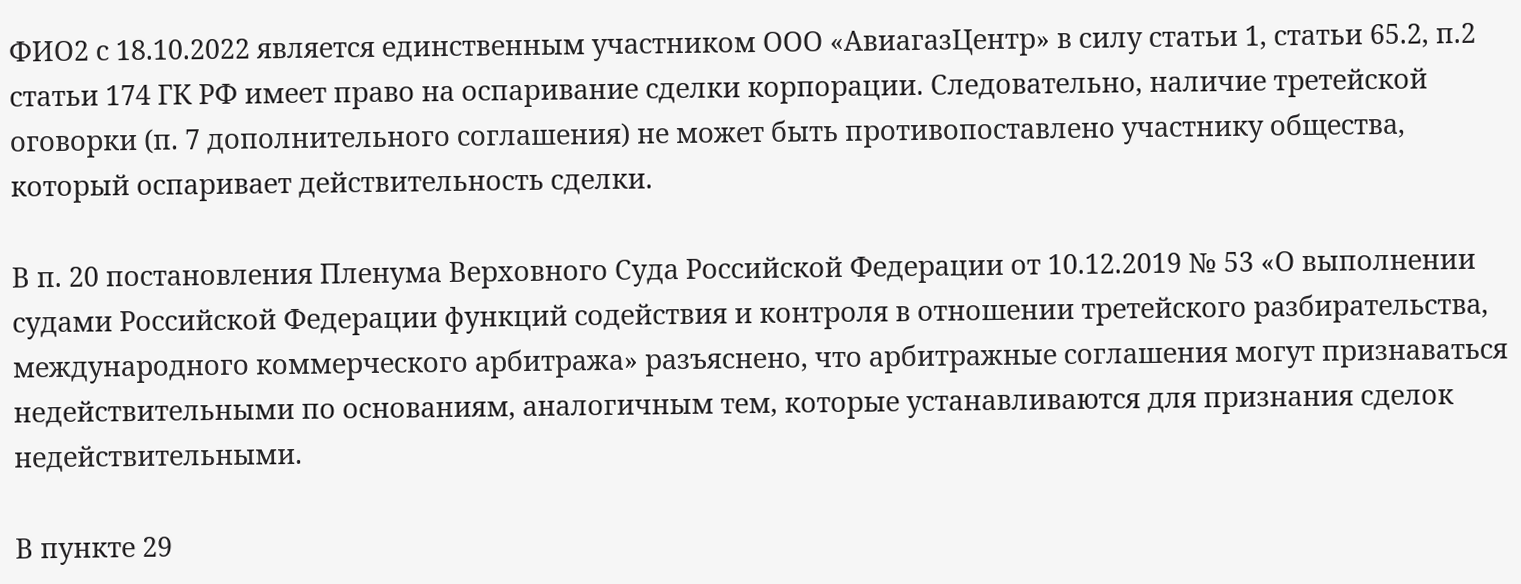ФИО2 с 18.10.2022 является единственным участником ООО «АвиагазЦентр» в силу статьи 1, статьи 65.2, п.2 статьи 174 ГК РФ имеет право на оспаривание сделки корпорации. Следовательно, наличие третейской оговорки (п. 7 дополнительного соглашения) не может быть противопоставлено участнику общества, который оспаривает действительность сделки.

В п. 20 постановления Пленума Верховного Суда Российской Федерации от 10.12.2019 № 53 «О выполнении судами Российской Федерации функций содействия и контроля в отношении третейского разбирательства, международного коммерческого арбитража» разъяснено, что арбитражные соглашения могут признаваться недействительными по основаниям, аналогичным тем, которые устанавливаются для признания сделок недействительными.

В пункте 29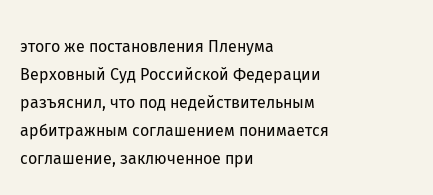этого же постановления Пленума Верховный Суд Российской Федерации разъяснил, что под недействительным арбитражным соглашением понимается соглашение, заключенное при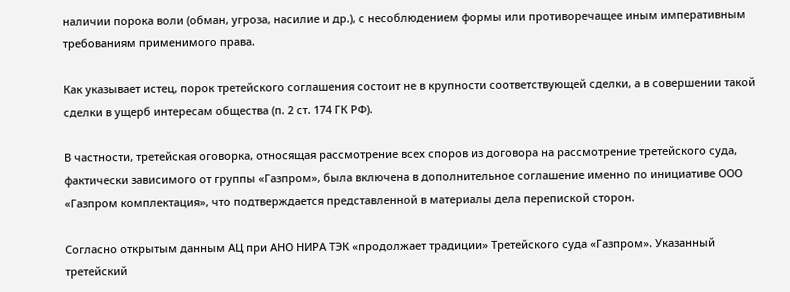наличии порока воли (обман, угроза, насилие и др.), с несоблюдением формы или противоречащее иным императивным требованиям применимого права.

Как указывает истец, порок третейского соглашения состоит не в крупности соответствующей сделки, а в совершении такой сделки в ущерб интересам общества (п. 2 ст. 174 ГК РФ).

В частности, третейская оговорка, относящая рассмотрение всех споров из договора на рассмотрение третейского суда, фактически зависимого от группы «Газпром», была включена в дополнительное соглашение именно по инициативе ООО «Газпром комплектация», что подтверждается представленной в материалы дела перепиской сторон.

Согласно открытым данным АЦ при АНО НИРА ТЭК «продолжает традиции» Третейского суда «Газпром». Указанный третейский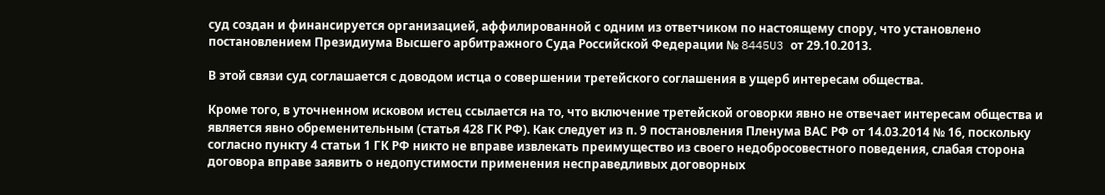суд создан и финансируется организацией, аффилированной с одним из ответчиком по настоящему спору, что установлено постановлением Президиума Высшего арбитражного Суда Российской Федерации № 8445U3 от 29.10.2013.

В этой связи суд соглашается с доводом истца о совершении третейского соглашения в ущерб интересам общества.

Кроме того, в уточненном исковом истец ссылается на то, что включение третейской оговорки явно не отвечает интересам общества и является явно обременительным (статья 428 ГК РФ). Как следует из п. 9 постановления Пленума ВАС РФ от 14.03.2014 № 16, поскольку согласно пункту 4 статьи 1 ГК РФ никто не вправе извлекать преимущество из своего недобросовестного поведения, слабая сторона договора вправе заявить о недопустимости применения несправедливых договорных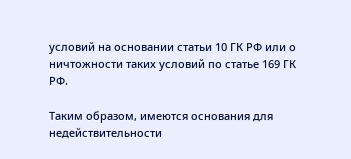условий на основании статьи 10 ГК РФ или о ничтожности таких условий по статье 169 ГК РФ.

Таким образом, имеются основания для недействительности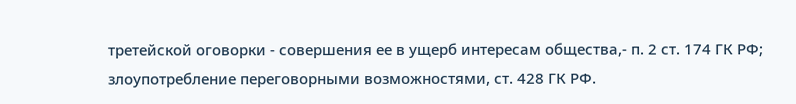третейской оговорки - совершения ее в ущерб интересам общества,- п. 2 ст. 174 ГК РФ; злоупотребление переговорными возможностями, ст. 428 ГК РФ.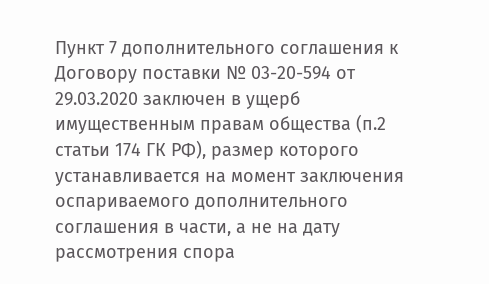Пункт 7 дополнительного соглашения к Договору поставки № 03-20-594 от 29.03.2020 заключен в ущерб имущественным правам общества (п.2 статьи 174 ГК РФ), размер которого устанавливается на момент заключения оспариваемого дополнительного соглашения в части, а не на дату рассмотрения спора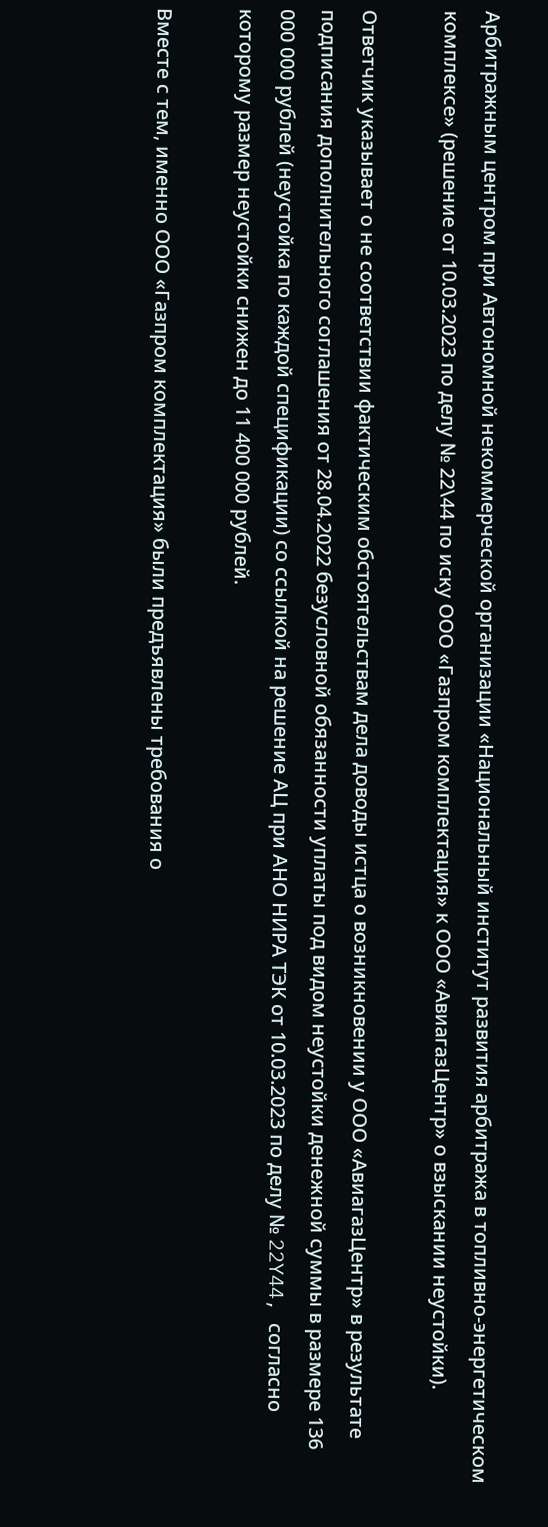Арбитражным центром при Автономной некоммерческой организации «Национальный институт развития арбитража в топливно-энергетическом комплексе» (решение от 10.03.2023 по делу № 22\44 по иску ООО «Газпром комплектация» к ООО «АвиагазЦентр» о взыскании неустойки).

Ответчик указывает о не соответствии фактическим обстоятельствам дела доводы истца о возникновении у ООО «АвиагазЦентр» в результате подписания дополнительного соглашения от 28.04.2022 безусловной обязанности уплаты под видом неустойки денежной суммы в размере 136 000 000 рублей (неустойка по каждой спецификации) со ссылкой на решение АЦ при АНО НИРА ТЭК от 10.03.2023 по делу № 22Y44, согласно которому размер неустойки снижен до 11 400 000 рублей.

Вместе с тем, именно ООО «Газпром комплектация» были предъявлены требования о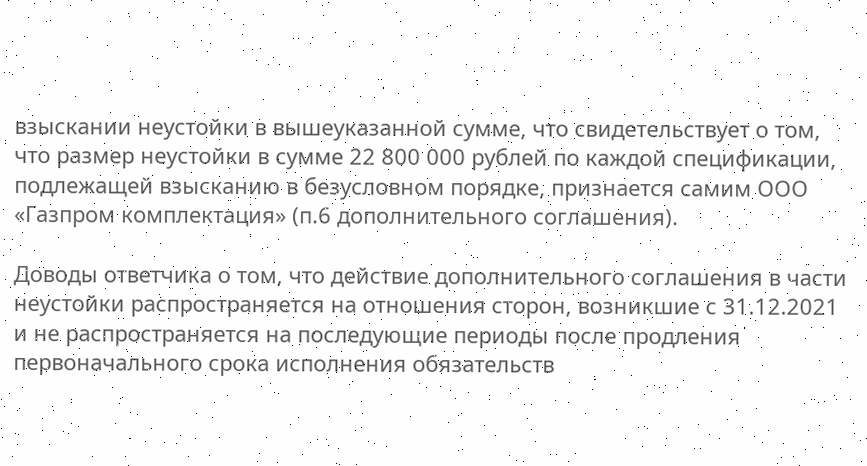взыскании неустойки в вышеуказанной сумме, что свидетельствует о том, что размер неустойки в сумме 22 800 000 рублей по каждой спецификации, подлежащей взысканию в безусловном порядке, признается самим ООО «Газпром комплектация» (п.6 дополнительного соглашения).

Доводы ответчика о том, что действие дополнительного соглашения в части неустойки распространяется на отношения сторон, возникшие с 31.12.2021 и не распространяется на последующие периоды после продления первоначального срока исполнения обязательств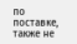по поставке, также не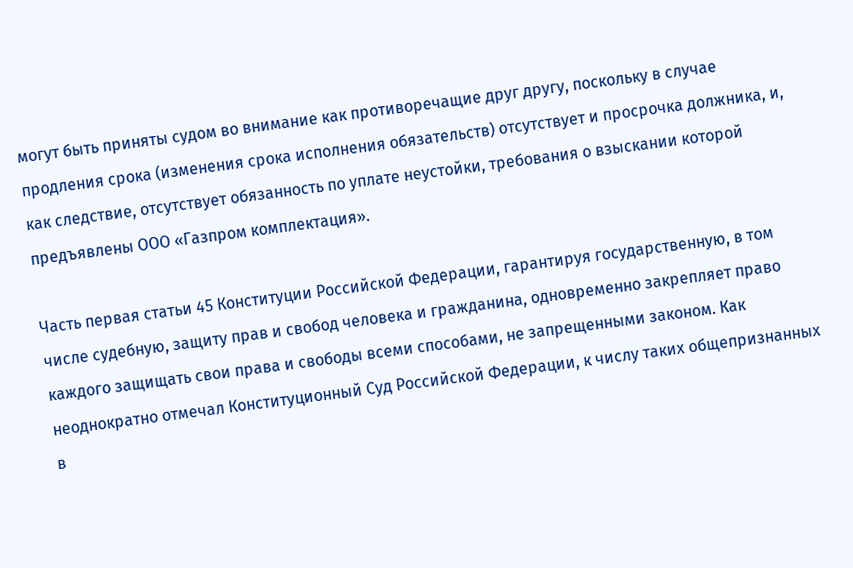могут быть приняты судом во внимание как противоречащие друг другу, поскольку в случае продления срока (изменения срока исполнения обязательств) отсутствует и просрочка должника, и, как следствие, отсутствует обязанность по уплате неустойки, требования о взыскании которой предъявлены ООО «Газпром комплектация».

Часть первая статьи 45 Конституции Российской Федерации, гарантируя государственную, в том числе судебную, защиту прав и свобод человека и гражданина, одновременно закрепляет право каждого защищать свои права и свободы всеми способами, не запрещенными законом. Как неоднократно отмечал Конституционный Суд Российской Федерации, к числу таких общепризнанных в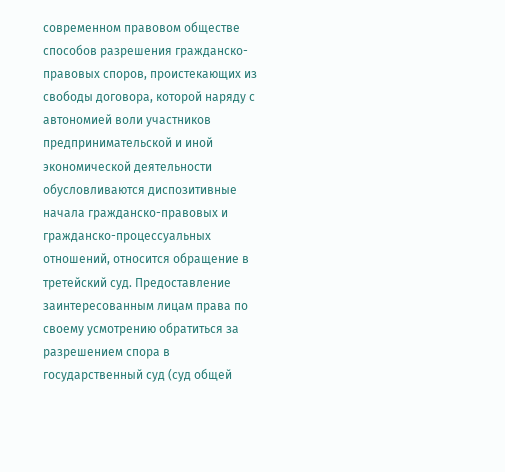современном правовом обществе способов разрешения гражданско-правовых споров, проистекающих из свободы договора, которой наряду с автономией воли участников предпринимательской и иной экономической деятельности обусловливаются диспозитивные начала гражданско-правовых и гражданско-процессуальных отношений, относится обращение в третейский суд. Предоставление заинтересованным лицам права по своему усмотрению обратиться за разрешением спора в государственный суд (суд общей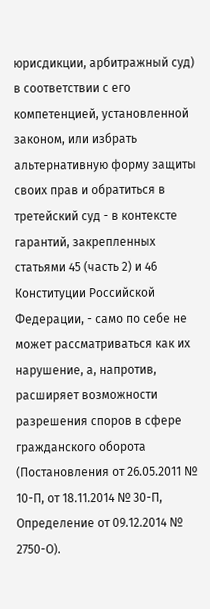юрисдикции, арбитражный суд) в соответствии с его компетенцией, установленной законом, или избрать альтернативную форму защиты своих прав и обратиться в третейский суд - в контексте гарантий, закрепленных статьями 45 (часть 2) и 46 Конституции Российской Федерации, - само по себе не может рассматриваться как их нарушение, а, напротив, расширяет возможности разрешения споров в сфере гражданского оборота (Постановления от 26.05.2011 № 10-П, от 18.11.2014 № 30-П, Определение от 09.12.2014 № 2750-О).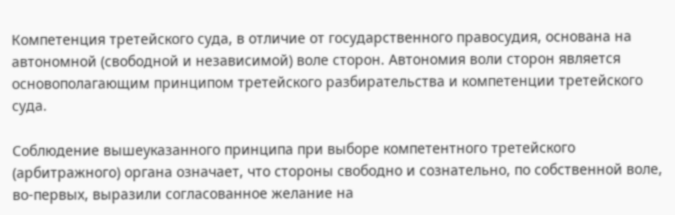Компетенция третейского суда, в отличие от государственного правосудия, основана на автономной (свободной и независимой) воле сторон. Автономия воли сторон является основополагающим принципом третейского разбирательства и компетенции третейского суда.

Соблюдение вышеуказанного принципа при выборе компетентного третейского (арбитражного) органа означает, что стороны свободно и сознательно, по собственной воле, во-первых, выразили согласованное желание на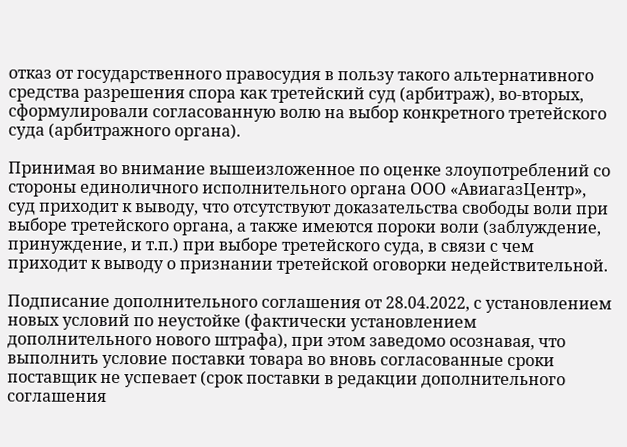отказ от государственного правосудия в пользу такого альтернативного средства разрешения спора как третейский суд (арбитраж), во-вторых, сформулировали согласованную волю на выбор конкретного третейского суда (арбитражного органа).

Принимая во внимание вышеизложенное по оценке злоупотреблений со стороны единоличного исполнительного органа ООО «АвиагазЦентр», суд приходит к выводу, что отсутствуют доказательства свободы воли при выборе третейского органа, а также имеются пороки воли (заблуждение, принуждение, и т.п.) при выборе третейского суда, в связи с чем приходит к выводу о признании третейской оговорки недействительной.

Подписание дополнительного соглашения от 28.04.2022, с установлением новых условий по неустойке (фактически установлением дополнительного нового штрафа), при этом заведомо осознавая, что выполнить условие поставки товара во вновь согласованные сроки поставщик не успевает (срок поставки в редакции дополнительного соглашения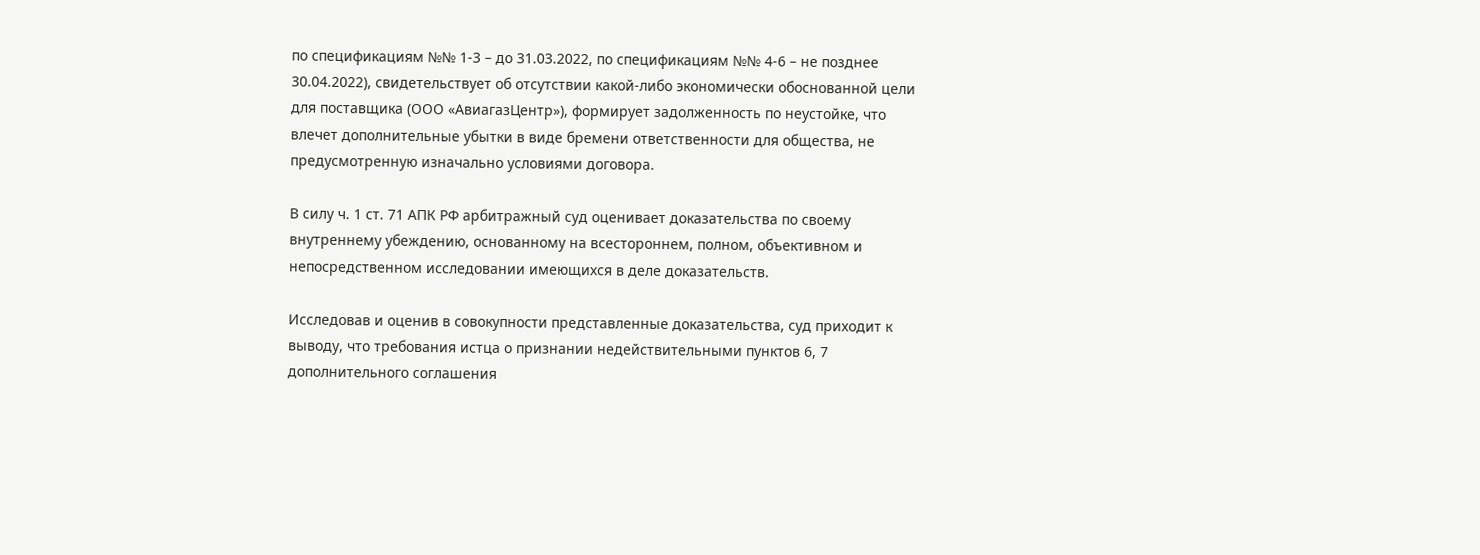по спецификациям №№ 1-3 – до 31.03.2022, по спецификациям №№ 4-6 – не позднее 30.04.2022), свидетельствует об отсутствии какой-либо экономически обоснованной цели для поставщика (ООО «АвиагазЦентр»), формирует задолженность по неустойке, что влечет дополнительные убытки в виде бремени ответственности для общества, не предусмотренную изначально условиями договора.

В силу ч. 1 ст. 71 АПК РФ арбитражный суд оценивает доказательства по своему внутреннему убеждению, основанному на всестороннем, полном, объективном и непосредственном исследовании имеющихся в деле доказательств.

Исследовав и оценив в совокупности представленные доказательства, суд приходит к выводу, что требования истца о признании недействительными пунктов 6, 7 дополнительного соглашения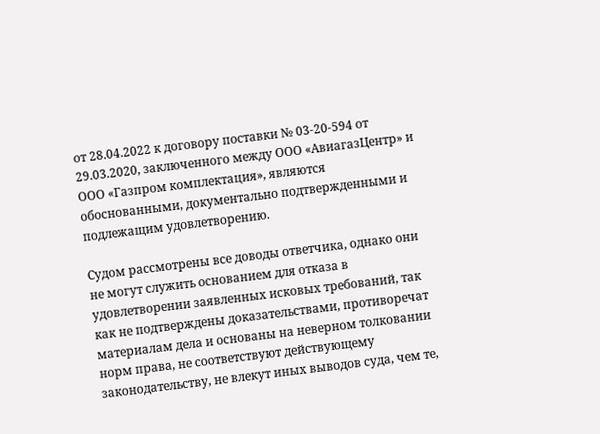от 28.04.2022 к договору поставки № 03-20-594 от 29.03.2020, заключенного между ООО «АвиагазЦентр» и ООО «Газпром комплектация», являются обоснованными, документально подтвержденными и подлежащим удовлетворению.

Судом рассмотрены все доводы ответчика, однако они не могут служить основанием для отказа в удовлетворении заявленных исковых требований, так как не подтверждены доказательствами, противоречат материалам дела и основаны на неверном толковании норм права, не соответствуют действующему законодательству, не влекут иных выводов суда, чем те,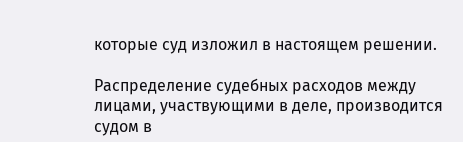которые суд изложил в настоящем решении.

Распределение судебных расходов между лицами, участвующими в деле, производится судом в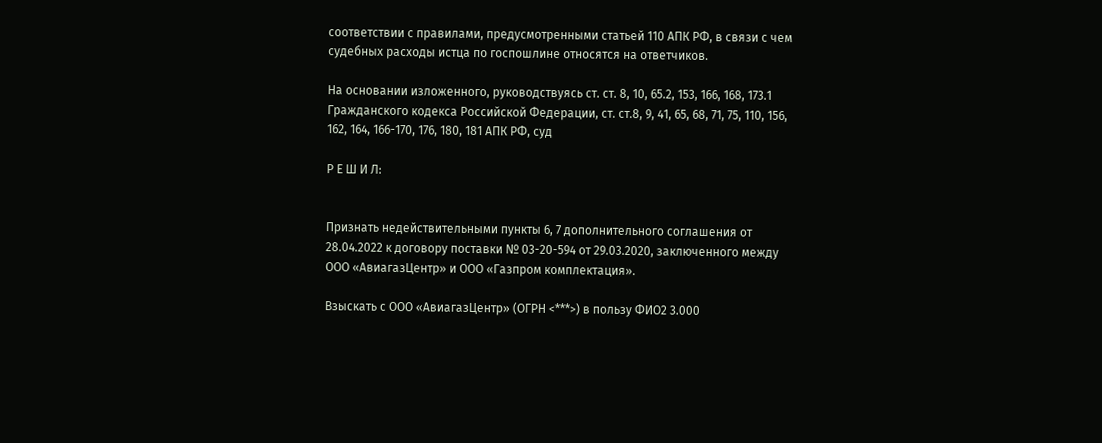соответствии с правилами, предусмотренными статьей 110 АПК РФ, в связи с чем судебных расходы истца по госпошлине относятся на ответчиков.

На основании изложенного, руководствуясь ст. ст. 8, 10, 65.2, 153, 166, 168, 173.1 Гражданского кодекса Российской Федерации, ст. ст.8, 9, 41, 65, 68, 71, 75, 110, 156, 162, 164, 166-170, 176, 180, 181 АПК РФ, суд

Р Е Ш И Л:


Признать недействительными пункты 6, 7 дополнительного соглашения от 28.04.2022 к договору поставки № 03-20-594 от 29.03.2020, заключенного между ООО «АвиагазЦентр» и ООО «Газпром комплектация».

Взыскать с ООО «АвиагазЦентр» (ОГРН <***>) в пользу ФИО2 3.000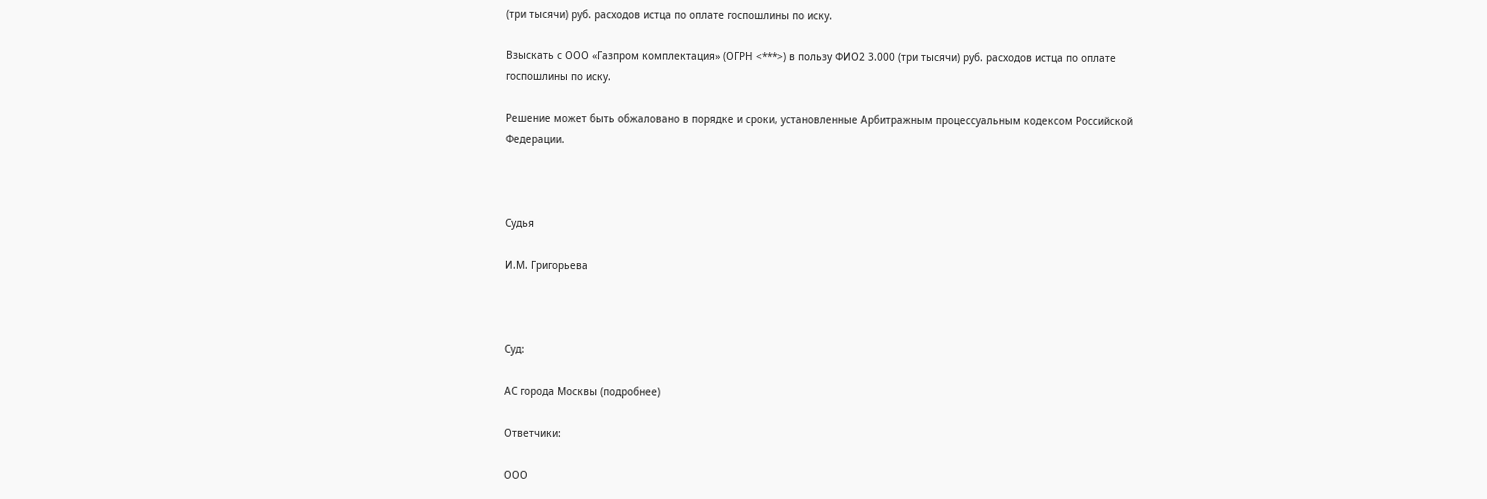(три тысячи) руб. расходов истца по оплате госпошлины по иску.

Взыскать с ООО «Газпром комплектация» (ОГРН <***>) в пользу ФИО2 3.000 (три тысячи) руб. расходов истца по оплате госпошлины по иску.

Решение может быть обжаловано в порядке и сроки, установленные Арбитражным процессуальным кодексом Российской Федерации.



Судья

И.М. Григорьева



Суд:

АС города Москвы (подробнее)

Ответчики:

ООО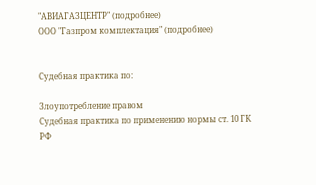"АВИАГАЗЦЕНТР" (подробнее)
ООО "Газпром комплектация" (подробнее)


Судебная практика по:

Злоупотребление правом
Судебная практика по применению нормы ст. 10 ГК РФ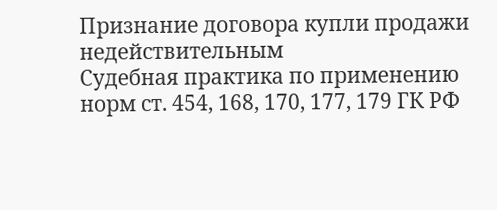Признание договора купли продажи недействительным
Судебная практика по применению норм ст. 454, 168, 170, 177, 179 ГК РФ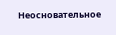Неосновательное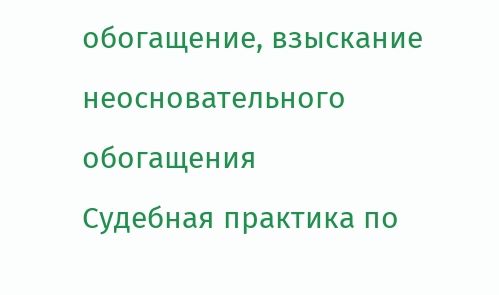обогащение, взыскание неосновательного обогащения
Судебная практика по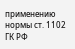применению нормы ст. 1102 ГК РФ